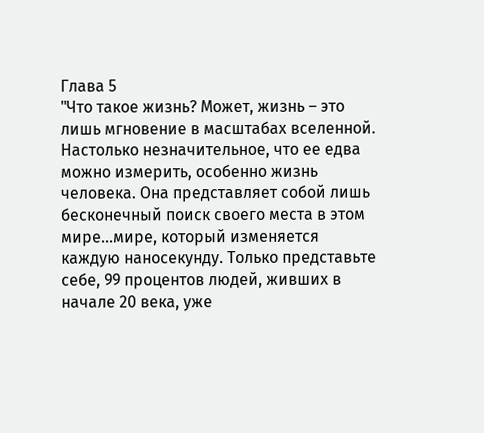Глава 5
"Что такое жизнь? Может, жизнь – это лишь мгновение в масштабах вселенной. Настолько незначительное, что ее едва можно измерить, особенно жизнь человека. Она представляет собой лишь бесконечный поиск своего места в этом мире...мире, который изменяется каждую наносекунду. Только представьте себе, 99 процентов людей, живших в начале 20 века, уже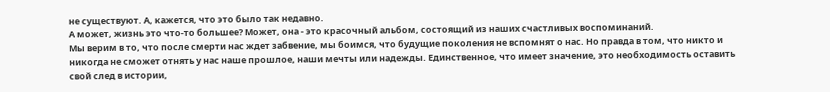не существуют. А, кажется, что это было так недавно.
А может, жизнь это что-то большее? Может, она - это красочный альбом, состоящий из наших счастливых воспоминаний.
Мы верим в то, что после смерти нас ждет забвение, мы боимся, что будущие поколения не вспомнят о нас. Но правда в том, что никто и никогда не сможет отнять у нас наше прошлое, наши мечты или надежды. Единственное, что имеет значение, это необходимость оставить свой след в истории,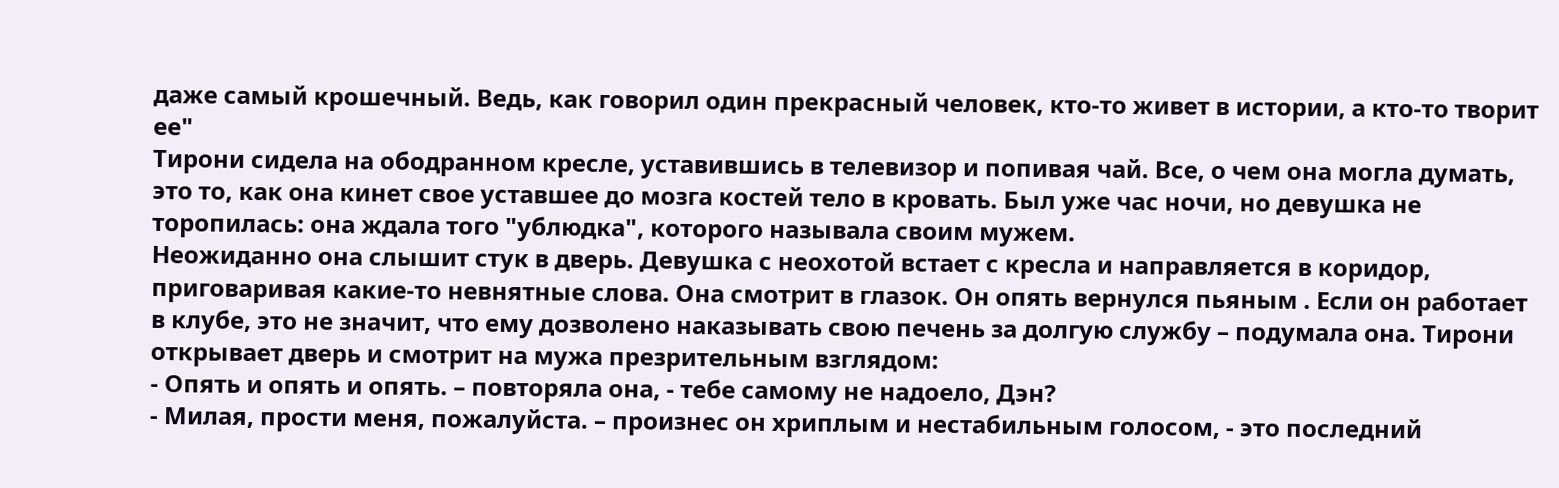даже самый крошечный. Ведь, как говорил один прекрасный человек, кто-то живет в истории, а кто-то творит ее"
Тирони сидела на ободранном кресле, уставившись в телевизор и попивая чай. Все, о чем она могла думать, это то, как она кинет свое уставшее до мозга костей тело в кровать. Был уже час ночи, но девушка не торопилась: она ждала того "ублюдка", которого называла своим мужем.
Неожиданно она слышит стук в дверь. Девушка с неохотой встает с кресла и направляется в коридор, приговаривая какие-то невнятные слова. Она смотрит в глазок. Он опять вернулся пьяным . Если он работает в клубе, это не значит, что ему дозволено наказывать свою печень за долгую службу – подумала она. Тирони открывает дверь и смотрит на мужа презрительным взглядом:
- Опять и опять и опять. – повторяла она, - тебе самому не надоело, Дэн?
- Милая, прости меня, пожалуйста. – произнес он хриплым и нестабильным голосом, - это последний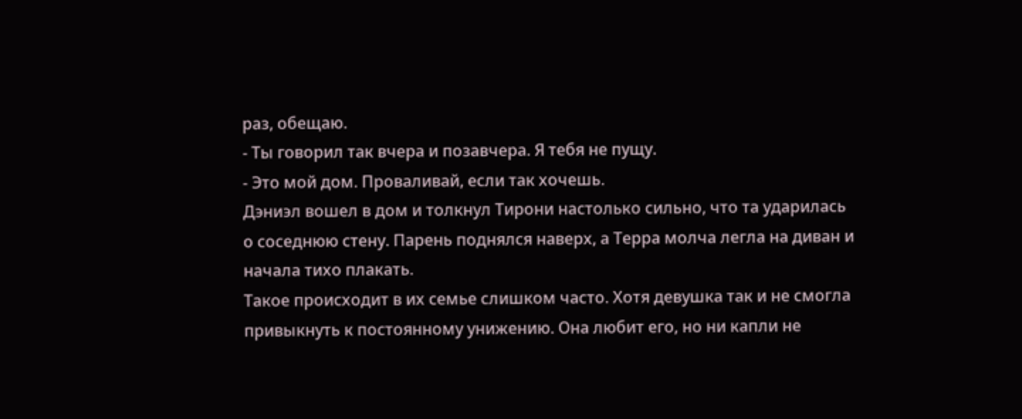раз, обещаю.
- Ты говорил так вчера и позавчера. Я тебя не пущу.
- Это мой дом. Проваливай, если так хочешь.
Дэниэл вошел в дом и толкнул Тирони настолько сильно, что та ударилась о соседнюю стену. Парень поднялся наверх, а Терра молча легла на диван и начала тихо плакать.
Такое происходит в их семье слишком часто. Хотя девушка так и не смогла привыкнуть к постоянному унижению. Она любит его, но ни капли не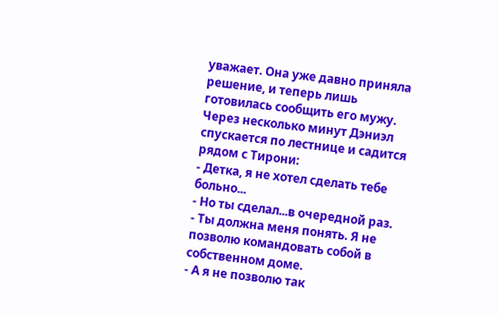уважает. Она уже давно приняла решение, и теперь лишь готовилась сообщить его мужу.
Через несколько минут Дэниэл спускается по лестнице и садится рядом с Тирони:
- Детка, я не хотел сделать тебе больно...
- Но ты сделал...в очередной раз.
- Ты должна меня понять. Я не позволю командовать собой в собственном доме.
- А я не позволю так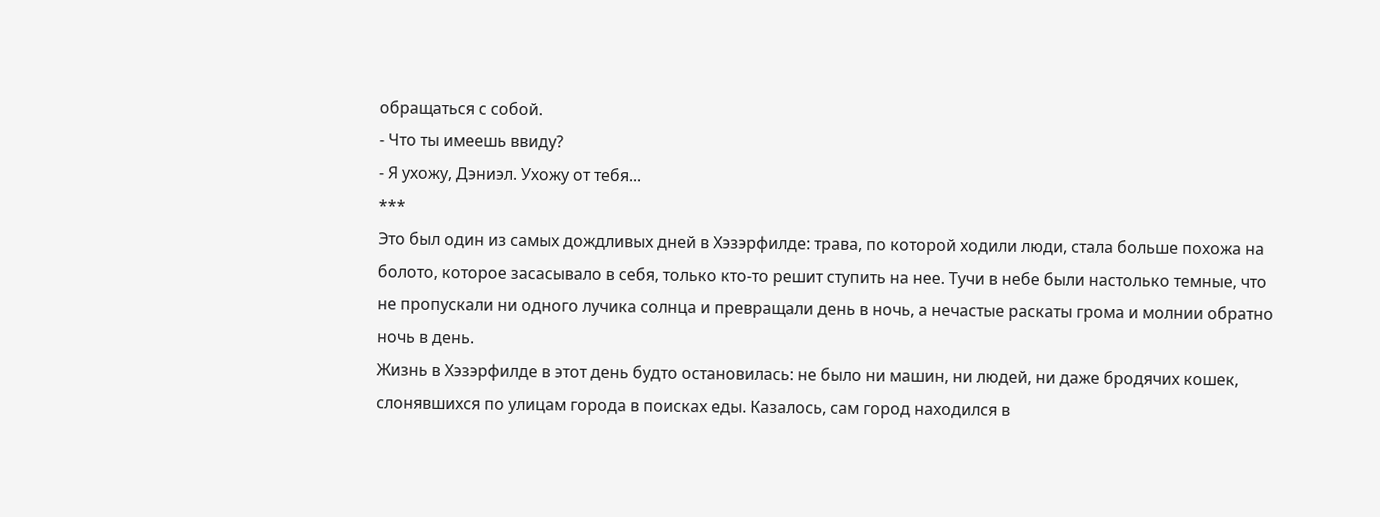обращаться с собой.
- Что ты имеешь ввиду?
- Я ухожу, Дэниэл. Ухожу от тебя...
***
Это был один из самых дождливых дней в Хэзэрфилде: трава, по которой ходили люди, стала больше похожа на болото, которое засасывало в себя, только кто-то решит ступить на нее. Тучи в небе были настолько темные, что не пропускали ни одного лучика солнца и превращали день в ночь, а нечастые раскаты грома и молнии обратно ночь в день.
Жизнь в Хэзэрфилде в этот день будто остановилась: не было ни машин, ни людей, ни даже бродячих кошек, слонявшихся по улицам города в поисках еды. Казалось, сам город находился в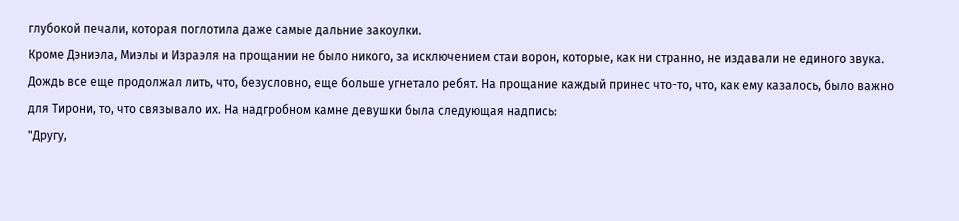глубокой печали, которая поглотила даже самые дальние закоулки.
Кроме Дэниэла, Миэлы и Израэля на прощании не было никого, за исключением стаи ворон, которые, как ни странно, не издавали не единого звука. Дождь все еще продолжал лить, что, безусловно, еще больше угнетало ребят. На прощание каждый принес что-то, что, как ему казалось, было важно для Тирони, то, что связывало их. На надгробном камне девушки была следующая надпись:
"Другу,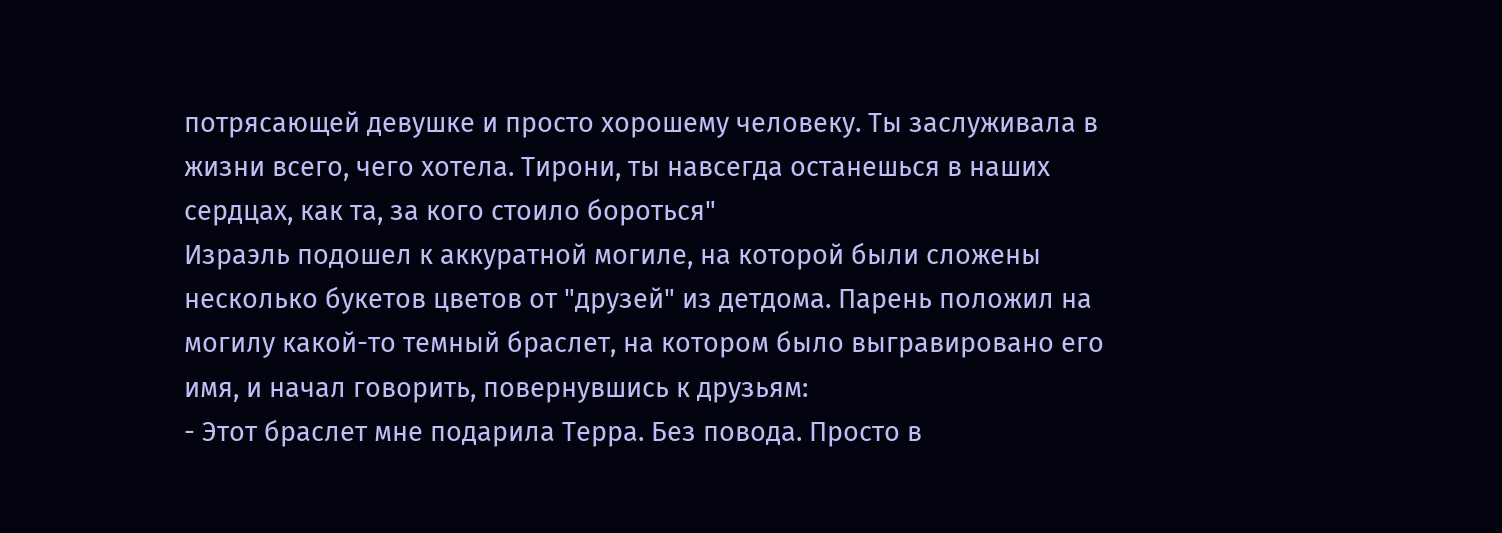потрясающей девушке и просто хорошему человеку. Ты заслуживала в жизни всего, чего хотела. Тирони, ты навсегда останешься в наших сердцах, как та, за кого стоило бороться"
Израэль подошел к аккуратной могиле, на которой были сложены несколько букетов цветов от "друзей" из детдома. Парень положил на могилу какой-то темный браслет, на котором было выгравировано его имя, и начал говорить, повернувшись к друзьям:
- Этот браслет мне подарила Терра. Без повода. Просто в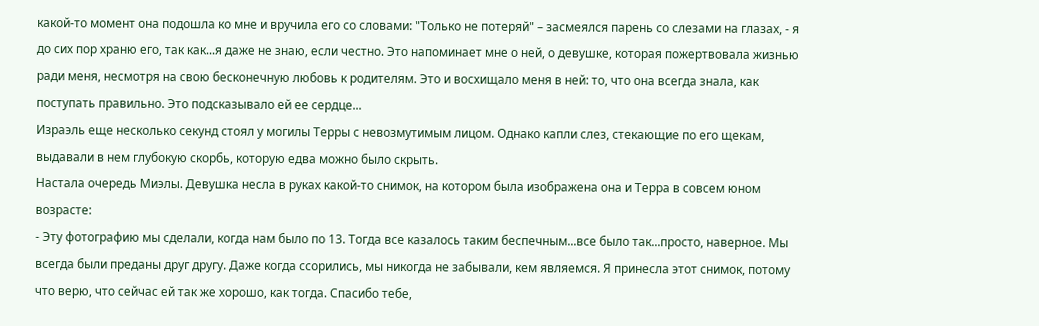какой-то момент она подошла ко мне и вручила его со словами: "Только не потеряй" – засмеялся парень со слезами на глазах, - я до сих пор храню его, так как...я даже не знаю, если честно. Это напоминает мне о ней, о девушке, которая пожертвовала жизнью ради меня, несмотря на свою бесконечную любовь к родителям. Это и восхищало меня в ней: то, что она всегда знала, как поступать правильно. Это подсказывало ей ее сердце...
Израэль еще несколько секунд стоял у могилы Терры с невозмутимым лицом. Однако капли слез, стекающие по его щекам, выдавали в нем глубокую скорбь, которую едва можно было скрыть.
Настала очередь Миэлы. Девушка несла в руках какой-то снимок, на котором была изображена она и Терра в совсем юном возрасте:
- Эту фотографию мы сделали, когда нам было по 13. Тогда все казалось таким беспечным...все было так...просто, наверное. Мы всегда были преданы друг другу. Даже когда ссорились, мы никогда не забывали, кем являемся. Я принесла этот снимок, потому что верю, что сейчас ей так же хорошо, как тогда. Спасибо тебе,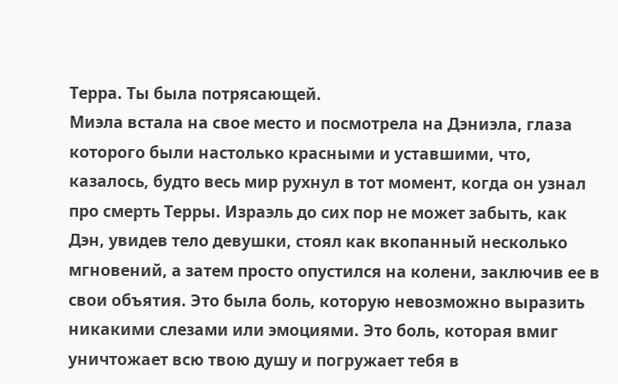Терра. Ты была потрясающей.
Миэла встала на свое место и посмотрела на Дэниэла, глаза которого были настолько красными и уставшими, что, казалось, будто весь мир рухнул в тот момент, когда он узнал про смерть Терры. Израэль до сих пор не может забыть, как Дэн, увидев тело девушки, стоял как вкопанный несколько мгновений, а затем просто опустился на колени, заключив ее в свои объятия. Это была боль, которую невозможно выразить никакими слезами или эмоциями. Это боль, которая вмиг уничтожает всю твою душу и погружает тебя в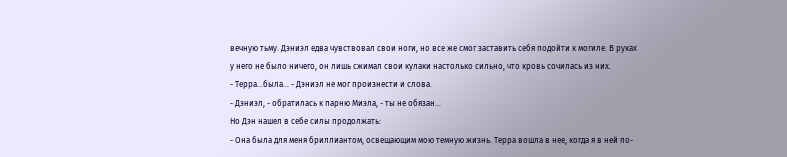вечную тьму. Дэниэл едва чувствовал свои ноги, но все же смог заставить себя подойти к могиле. В руках у него не было ничего, он лишь сжимал свои кулаки настолько сильно, что кровь сочилась из них.
- Терра...была... - Дэниэл не мог произнести и слова.
- Дэниэл, - обратилась к парню Миэла, - ты не обязан...
Но Дэн нашел в себе силы продолжать:
- Она была для меня бриллиантом, освещающим мою темную жизнь. Терра вошла в нее, когда я в ней по-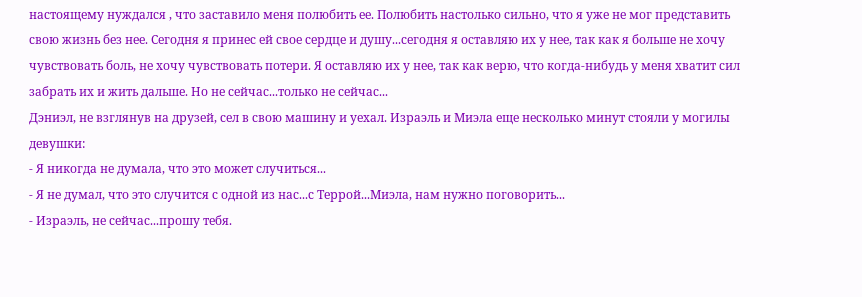настоящему нуждался , что заставило меня полюбить ее. Полюбить настолько сильно, что я уже не мог представить свою жизнь без нее. Сегодня я принес ей свое сердце и душу...сегодня я оставляю их у нее, так как я больше не хочу чувствовать боль, не хочу чувствовать потери. Я оставляю их у нее, так как верю, что когда-нибудь у меня хватит сил забрать их и жить дальше. Но не сейчас...только не сейчас...
Дэниэл, не взглянув на друзей, сел в свою машину и уехал. Израэль и Миэла еще несколько минут стояли у могилы девушки:
- Я никогда не думала, что это может случиться...
- Я не думал, что это случится с одной из нас...с Террой...Миэла, нам нужно поговорить...
- Израэль, не сейчас...прошу тебя.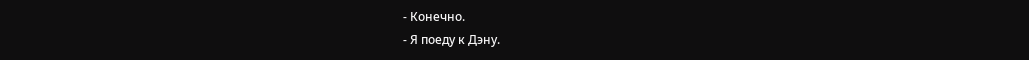- Конечно.
- Я поеду к Дэну.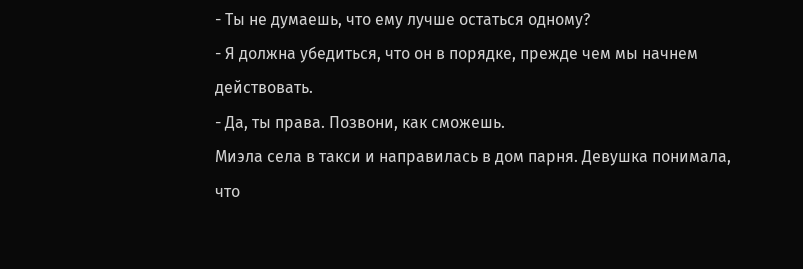- Ты не думаешь, что ему лучше остаться одному?
- Я должна убедиться, что он в порядке, прежде чем мы начнем действовать.
- Да, ты права. Позвони, как сможешь.
Миэла села в такси и направилась в дом парня. Девушка понимала, что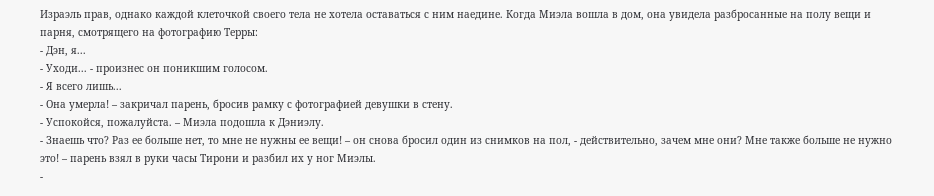Израэль прав, однако каждой клеточкой своего тела не хотела оставаться с ним наедине. Когда Миэла вошла в дом, она увидела разбросанные на полу вещи и парня, смотрящего на фотографию Терры:
- Дэн, я...
- Уходи... - произнес он поникшим голосом.
- Я всего лишь...
- Она умерла! – закричал парень, бросив рамку с фотографией девушки в стену.
- Успокойся, пожалуйста. – Миэла подошла к Дэниэлу.
- Знаешь что? Раз ее больше нет, то мне не нужны ее вещи! – он снова бросил один из снимков на пол, - действительно, зачем мне они? Мне также больше не нужно это! – парень взял в руки часы Тирони и разбил их у ног Миэлы.
-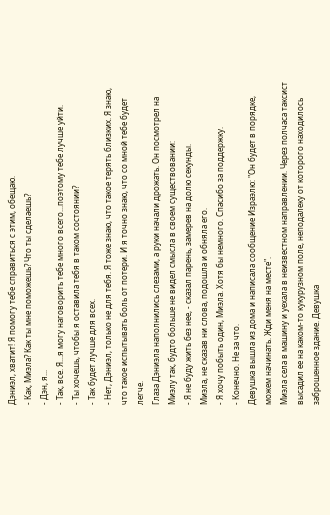Дэниэл, хватит! Я помогу тебе справиться с этим, обещаю.
- Как, Миэла? Как ты мне поможешь? Что ты сделаешь?
- Дэн, я...
- Так, все. Я...я могу наговорить тебе много всего...поэтому тебе лучше уйти.
- Ты хочешь, чтобы я оставила тебя в таком состоянии?
- Так будет лучше для всех.
- Нет, Дэниэл, только не для тебя. Я тоже знаю, что такое терять близких. Я знаю, что такое испытывать боль от потери. И я точно знаю, что со мной тебе будет легче.
Глаза Дэниэла наполнились слезами, а руки начали дрожать. Он посмотрел на Миэлу так, будто больше не видел смысла в своем существовании:
- Я не буду жить без нее, - сказал парень, замерев на долю секунды.
Миэла, не сказав ни слова, подошла и обняла его.
- Я хочу побыть один, Миэла. Хотя бы немного. Спасибо за поддержку.
- Конечно. Не за что.
Девушка вышла из дома и написала сообщение Израэлю: "Он будет в порядке, можем начинать. Жди меня на месте".
Миэла села в машину и уехала в неизвестном направлении. Через полчаса таксист высадил ее на каком-то кукурузном поле, неподалеку от которого находилось заброшенное здание. Девушка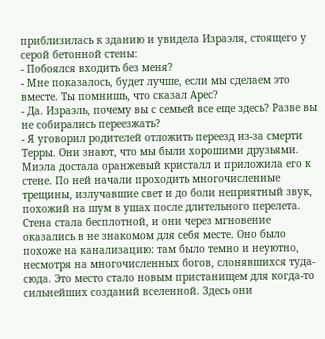приблизилась к зданию и увидела Израэля, стоящего у серой бетонной стены:
- Побоялся входить без меня?
- Мне показалось, будет лучше, если мы сделаем это вместе. Ты помнишь, что сказал Арес?
- Да. Израэль, почему вы с семьей все еще здесь? Разве вы не собирались переезжать?
- Я уговорил родителей отложить переезд из-за смерти Терры. Они знают, что мы были хорошими друзьями.
Миэла достала оранжевый кристалл и приложила его к стене. По ней начали проходить многочисленные трещины, излучавшие свет и до боли неприятный звук, похожий на шум в ушах после длительного перелета. Стена стала бесплотной, и они через мгновение оказались в не знакомом для себя месте. Оно было похоже на канализацию: там было темно и неуютно, несмотря на многочисленных богов, слонявшихся туда-сюда. Это место стало новым пристанищем для когда-то сильнейших созданий вселенной. Здесь они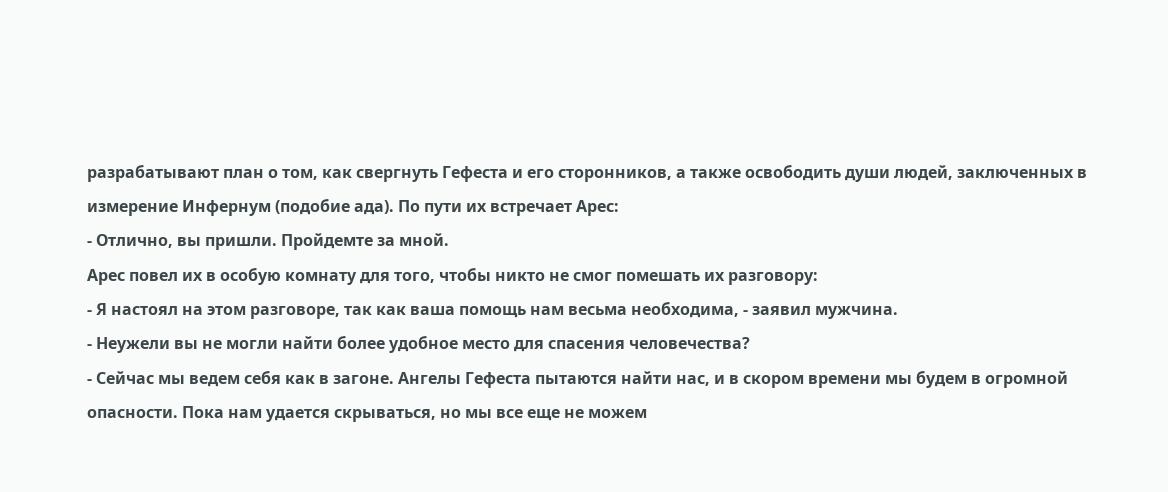разрабатывают план о том, как свергнуть Гефеста и его сторонников, а также освободить души людей, заключенных в измерение Инфернум (подобие ада). По пути их встречает Арес:
- Отлично, вы пришли. Пройдемте за мной.
Арес повел их в особую комнату для того, чтобы никто не смог помешать их разговору:
- Я настоял на этом разговоре, так как ваша помощь нам весьма необходима, - заявил мужчина.
- Неужели вы не могли найти более удобное место для спасения человечества?
- Сейчас мы ведем себя как в загоне. Ангелы Гефеста пытаются найти нас, и в скором времени мы будем в огромной опасности. Пока нам удается скрываться, но мы все еще не можем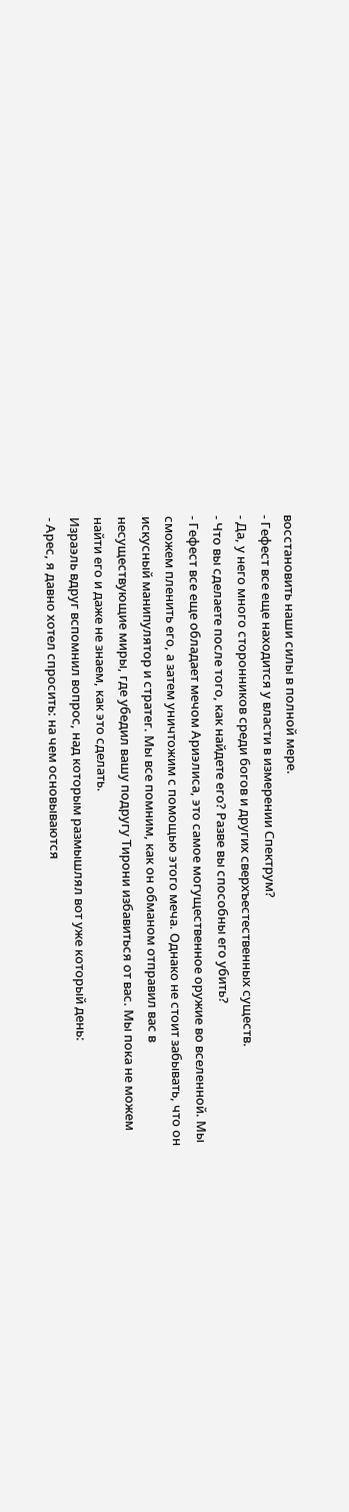восстановить наши силы в полной мере.
- Гефест все еще находится у власти в измерении Спектрум?
- Да, у него много сторонников среди богов и других сверхъестественных существ.
- Что вы сделаете после того, как найдете его? Разве вы способны его убить?
- Гефест все еще обладает мечом Ариэлиса, это самое могущественное оружие во вселенной. Мы сможем пленить его, а затем уничтожим с помощью этого меча. Однако не стоит забывать, что он искусный манипулятор и стратег. Мы все помним, как он обманом отправил вас в несуществующие миры, где убедил вашу подругу Тирони избавиться от вас. Мы пока не можем найти его и даже не знаем, как это сделать.
Израэль вдруг вспомнил вопрос, над которым размышлял вот уже который день:
- Арес, я давно хотел спросить: на чем основываются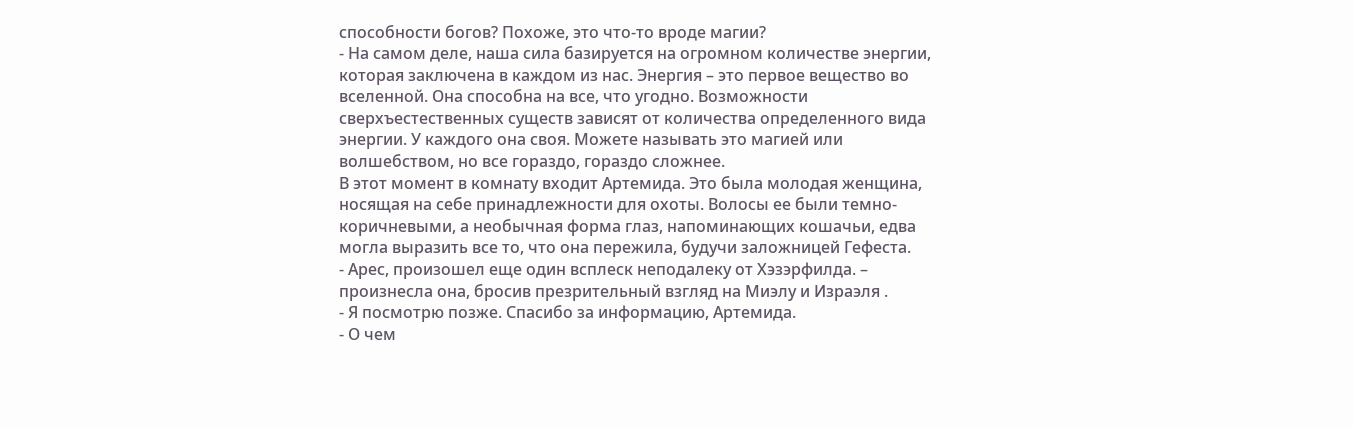способности богов? Похоже, это что-то вроде магии?
- На самом деле, наша сила базируется на огромном количестве энергии, которая заключена в каждом из нас. Энергия – это первое вещество во вселенной. Она способна на все, что угодно. Возможности сверхъестественных существ зависят от количества определенного вида энергии. У каждого она своя. Можете называть это магией или волшебством, но все гораздо, гораздо сложнее.
В этот момент в комнату входит Артемида. Это была молодая женщина, носящая на себе принадлежности для охоты. Волосы ее были темно-коричневыми, а необычная форма глаз, напоминающих кошачьи, едва могла выразить все то, что она пережила, будучи заложницей Гефеста.
- Арес, произошел еще один всплеск неподалеку от Хэзэрфилда. – произнесла она, бросив презрительный взгляд на Миэлу и Израэля .
- Я посмотрю позже. Спасибо за информацию, Артемида.
- О чем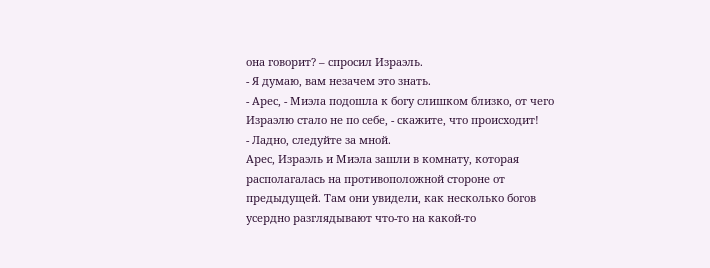она говорит? – спросил Израэль.
- Я думаю, вам незачем это знать.
- Арес, - Миэла подошла к богу слишком близко, от чего Израэлю стало не по себе, - скажите, что происходит!
- Ладно, следуйте за мной.
Арес, Израэль и Миэла зашли в комнату, которая располагалась на противоположной стороне от предыдущей. Там они увидели, как несколько богов усердно разглядывают что-то на какой-то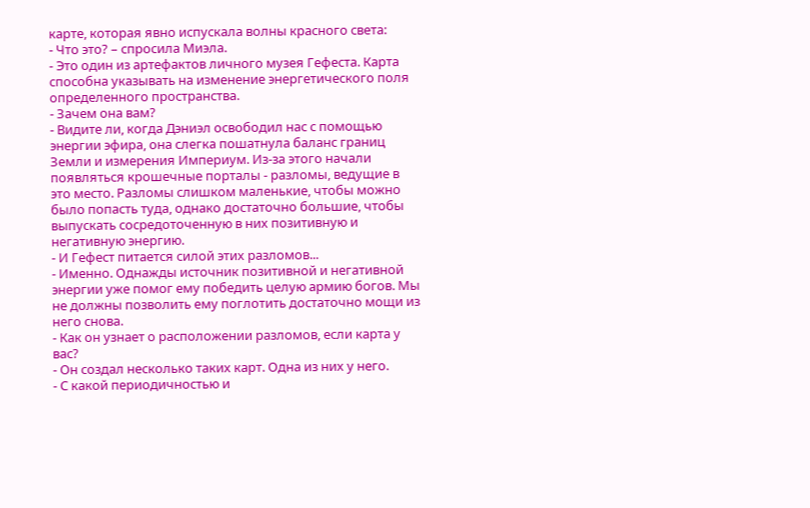карте, которая явно испускала волны красного света:
- Что это? – спросила Миэла.
- Это один из артефактов личного музея Гефеста. Карта способна указывать на изменение энергетического поля определенного пространства.
- Зачем она вам?
- Видите ли, когда Дэниэл освободил нас с помощью энергии эфира, она слегка пошатнула баланс границ Земли и измерения Империум. Из-за этого начали появляться крошечные порталы - разломы, ведущие в это место. Разломы слишком маленькие, чтобы можно было попасть туда, однако достаточно большие, чтобы выпускать сосредоточенную в них позитивную и негативную энергию.
- И Гефест питается силой этих разломов...
- Именно. Однажды источник позитивной и негативной энергии уже помог ему победить целую армию богов. Мы не должны позволить ему поглотить достаточно мощи из него снова.
- Как он узнает о расположении разломов, если карта у вас?
- Он создал несколько таких карт. Одна из них у него.
- С какой периодичностью и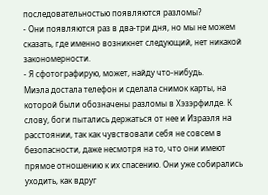последовательностью появляются разломы?
- Они появляются раз в два-три дня, но мы не можем сказать, где именно возникнет следующий, нет никакой закономерности.
- Я сфотографирую, может, найду что-нибудь.
Миэла достала телефон и сделала снимок карты, на которой были обозначены разломы в Хэзэрфилде. К слову, боги пытались держаться от нее и Израэля на расстоянии, так как чувствовали себя не совсем в безопасности, даже несмотря на то, что они имеют прямое отношению к их спасению. Они уже собирались уходить, как вдруг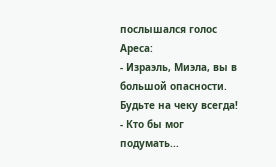послышался голос Ареса:
- Израэль, Миэла, вы в большой опасности. Будьте на чеку всегда!
- Кто бы мог подумать...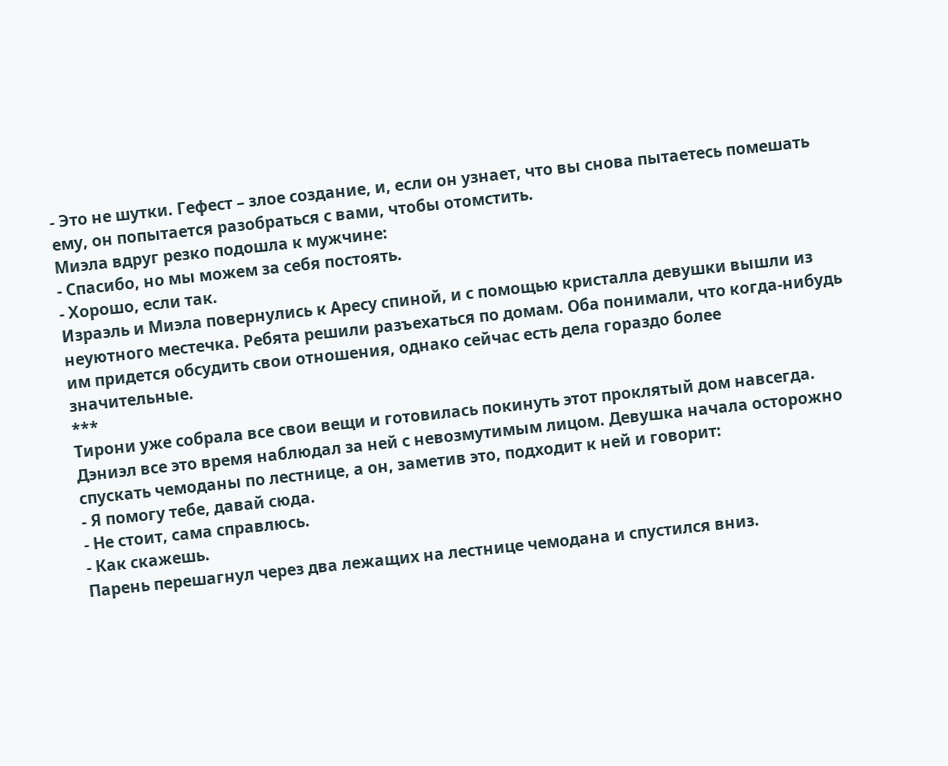- Это не шутки. Гефест – злое создание, и, если он узнает, что вы снова пытаетесь помешать ему, он попытается разобраться с вами, чтобы отомстить.
Миэла вдруг резко подошла к мужчине:
- Спасибо, но мы можем за себя постоять.
- Хорошо, если так.
Израэль и Миэла повернулись к Аресу спиной, и с помощью кристалла девушки вышли из неуютного местечка. Ребята решили разъехаться по домам. Оба понимали, что когда-нибудь им придется обсудить свои отношения, однако сейчас есть дела гораздо более значительные.
***
Тирони уже собрала все свои вещи и готовилась покинуть этот проклятый дом навсегда. Дэниэл все это время наблюдал за ней с невозмутимым лицом. Девушка начала осторожно спускать чемоданы по лестнице, а он, заметив это, подходит к ней и говорит:
- Я помогу тебе, давай сюда.
- Не стоит, сама справлюсь.
- Как скажешь.
Парень перешагнул через два лежащих на лестнице чемодана и спустился вниз.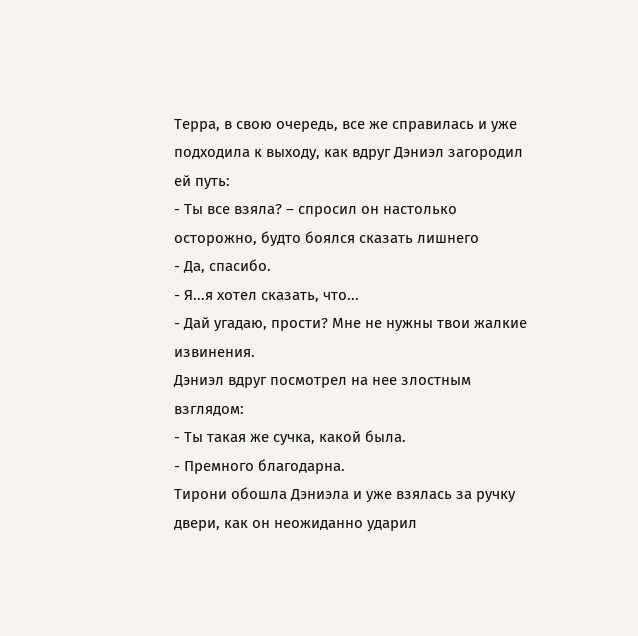Терра, в свою очередь, все же справилась и уже подходила к выходу, как вдруг Дэниэл загородил ей путь:
- Ты все взяла? – спросил он настолько осторожно, будто боялся сказать лишнего
- Да, спасибо.
- Я...я хотел сказать, что...
- Дай угадаю, прости? Мне не нужны твои жалкие извинения.
Дэниэл вдруг посмотрел на нее злостным взглядом:
- Ты такая же сучка, какой была.
- Премного благодарна.
Тирони обошла Дэниэла и уже взялась за ручку двери, как он неожиданно ударил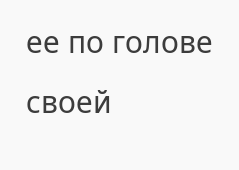ее по голове своей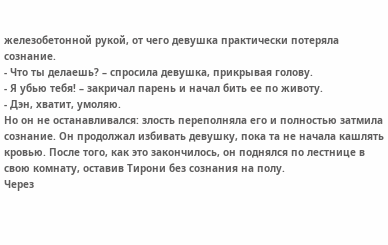железобетонной рукой, от чего девушка практически потеряла сознание.
- Что ты делаешь? – спросила девушка, прикрывая голову.
- Я убью тебя! – закричал парень и начал бить ее по животу.
- Дэн, хватит, умоляю.
Но он не останавливался: злость переполняла его и полностью затмила сознание. Он продолжал избивать девушку, пока та не начала кашлять кровью. После того, как это закончилось, он поднялся по лестнице в свою комнату, оставив Тирони без сознания на полу.
Через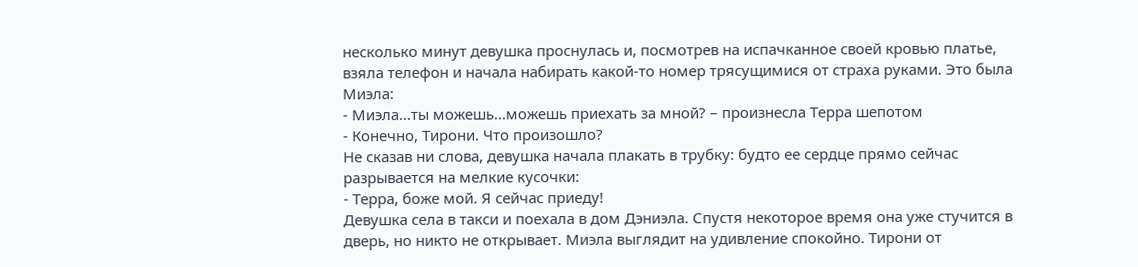несколько минут девушка проснулась и, посмотрев на испачканное своей кровью платье, взяла телефон и начала набирать какой-то номер трясущимися от страха руками. Это была Миэла:
- Миэла...ты можешь...можешь приехать за мной? – произнесла Терра шепотом
- Конечно, Тирони. Что произошло?
Не сказав ни слова, девушка начала плакать в трубку: будто ее сердце прямо сейчас разрывается на мелкие кусочки:
- Терра, боже мой. Я сейчас приеду!
Девушка села в такси и поехала в дом Дэниэла. Спустя некоторое время она уже стучится в дверь, но никто не открывает. Миэла выглядит на удивление спокойно. Тирони от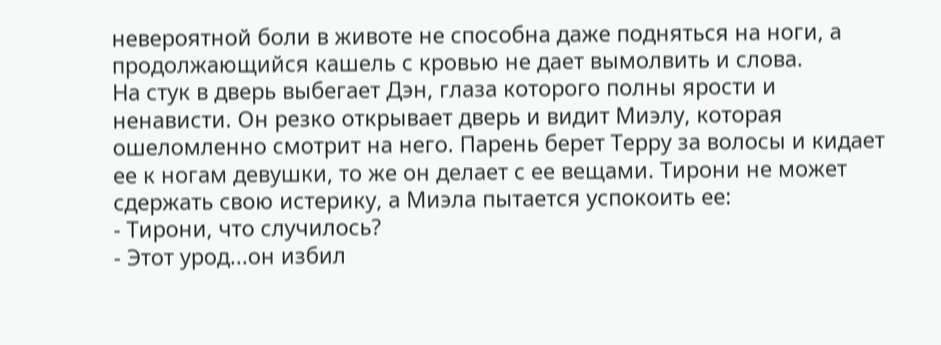невероятной боли в животе не способна даже подняться на ноги, а продолжающийся кашель с кровью не дает вымолвить и слова.
На стук в дверь выбегает Дэн, глаза которого полны ярости и ненависти. Он резко открывает дверь и видит Миэлу, которая ошеломленно смотрит на него. Парень берет Терру за волосы и кидает ее к ногам девушки, то же он делает с ее вещами. Тирони не может сдержать свою истерику, а Миэла пытается успокоить ее:
- Тирони, что случилось?
- Этот урод...он избил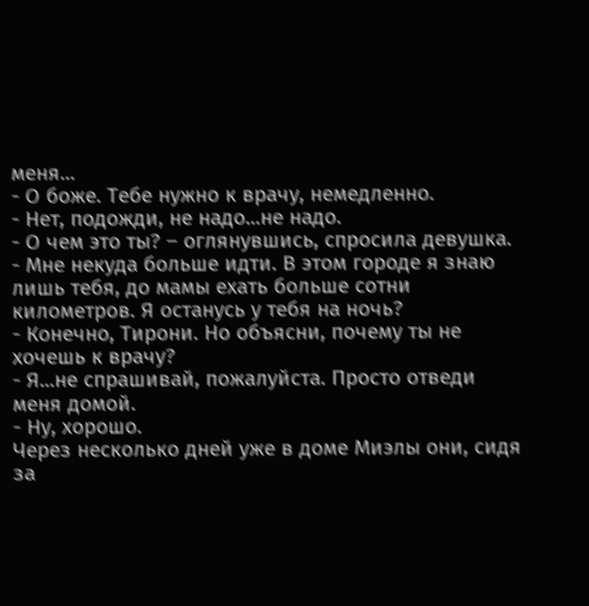меня...
- О боже. Тебе нужно к врачу, немедленно.
- Нет, подожди, не надо...не надо.
- О чем это ты? – оглянувшись, спросила девушка.
- Мне некуда больше идти. В этом городе я знаю лишь тебя, до мамы ехать больше сотни километров. Я останусь у тебя на ночь?
- Конечно, Тирони. Но объясни, почему ты не хочешь к врачу?
- Я...не спрашивай, пожалуйста. Просто отведи меня домой.
- Ну, хорошо.
Через несколько дней уже в доме Миэлы они, сидя за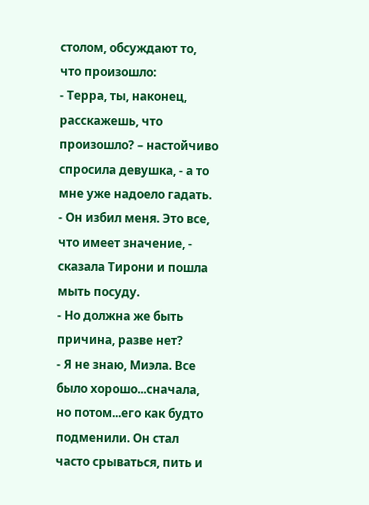столом, обсуждают то, что произошло:
- Терра, ты, наконец, расскажешь, что произошло? – настойчиво спросила девушка, - а то мне уже надоело гадать.
- Он избил меня. Это все, что имеет значение, - сказала Тирони и пошла мыть посуду.
- Но должна же быть причина, разве нет?
- Я не знаю, Миэла. Все было хорошо...сначала, но потом...его как будто подменили. Он стал часто срываться, пить и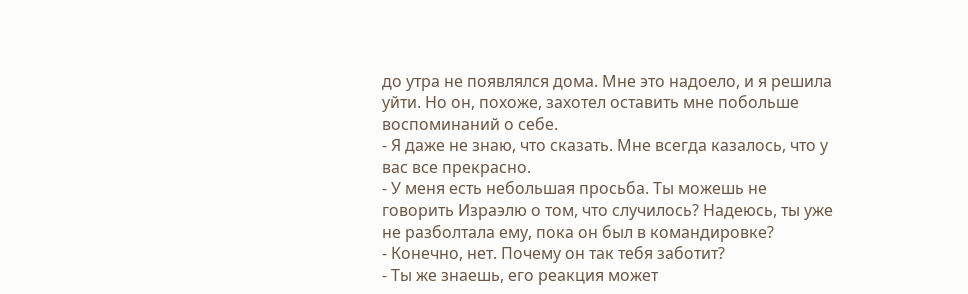до утра не появлялся дома. Мне это надоело, и я решила уйти. Но он, похоже, захотел оставить мне побольше воспоминаний о себе.
- Я даже не знаю, что сказать. Мне всегда казалось, что у вас все прекрасно.
- У меня есть небольшая просьба. Ты можешь не говорить Израэлю о том, что случилось? Надеюсь, ты уже не разболтала ему, пока он был в командировке?
- Конечно, нет. Почему он так тебя заботит?
- Ты же знаешь, его реакция может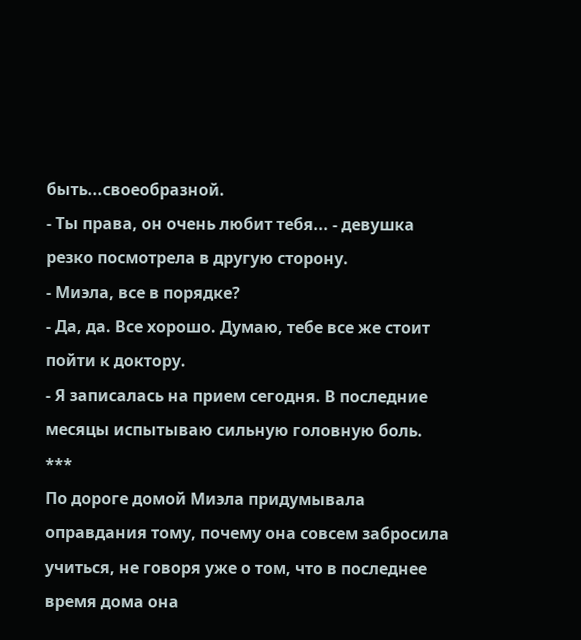быть...своеобразной.
- Ты права, он очень любит тебя... - девушка резко посмотрела в другую сторону.
- Миэла, все в порядке?
- Да, да. Все хорошо. Думаю, тебе все же стоит пойти к доктору.
- Я записалась на прием сегодня. В последние месяцы испытываю сильную головную боль.
***
По дороге домой Миэла придумывала оправдания тому, почему она совсем забросила учиться, не говоря уже о том, что в последнее время дома она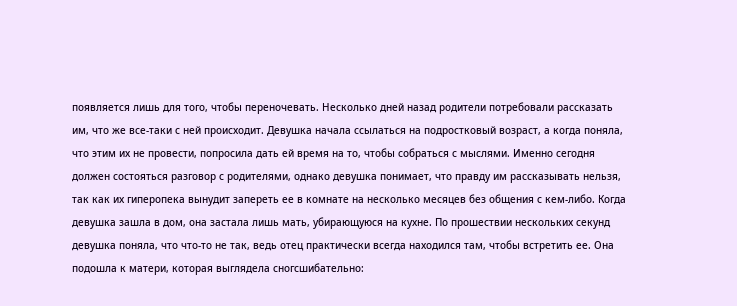появляется лишь для того, чтобы переночевать. Несколько дней назад родители потребовали рассказать им, что же все-таки с ней происходит. Девушка начала ссылаться на подростковый возраст, а когда поняла, что этим их не провести, попросила дать ей время на то, чтобы собраться с мыслями. Именно сегодня должен состояться разговор с родителями, однако девушка понимает, что правду им рассказывать нельзя, так как их гиперопека вынудит запереть ее в комнате на несколько месяцев без общения с кем-либо. Когда девушка зашла в дом, она застала лишь мать, убирающуюся на кухне. По прошествии нескольких секунд девушка поняла, что что-то не так, ведь отец практически всегда находился там, чтобы встретить ее. Она подошла к матери, которая выглядела сногсшибательно: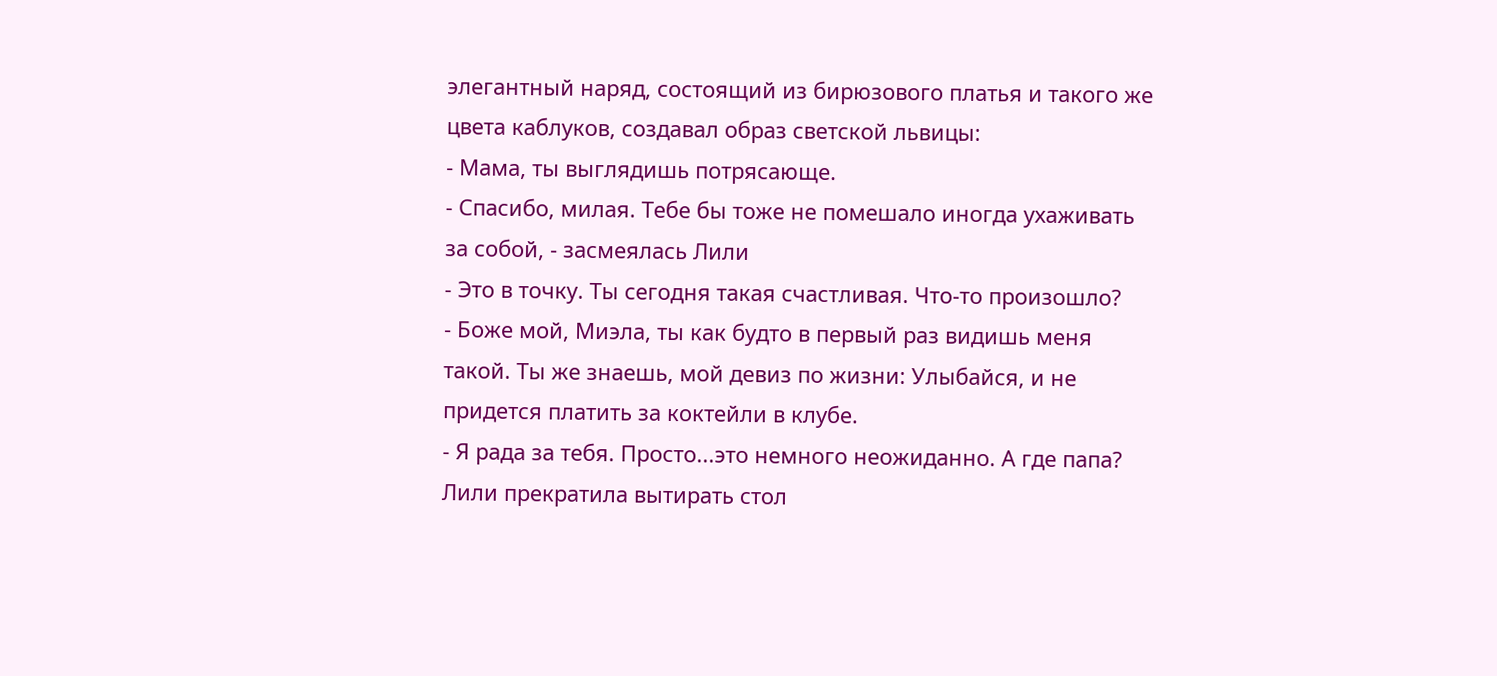элегантный наряд, состоящий из бирюзового платья и такого же цвета каблуков, создавал образ светской львицы:
- Мама, ты выглядишь потрясающе.
- Спасибо, милая. Тебе бы тоже не помешало иногда ухаживать за собой, - засмеялась Лили
- Это в точку. Ты сегодня такая счастливая. Что-то произошло?
- Боже мой, Миэла, ты как будто в первый раз видишь меня такой. Ты же знаешь, мой девиз по жизни: Улыбайся, и не придется платить за коктейли в клубе.
- Я рада за тебя. Просто...это немного неожиданно. А где папа?
Лили прекратила вытирать стол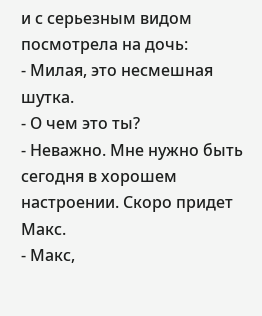и с серьезным видом посмотрела на дочь:
- Милая, это несмешная шутка.
- О чем это ты?
- Неважно. Мне нужно быть сегодня в хорошем настроении. Скоро придет Макс.
- Макс,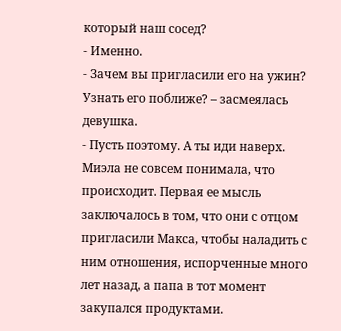который наш сосед?
- Именно.
- Зачем вы пригласили его на ужин? Узнать его поближе? – засмеялась девушка.
- Пусть поэтому. А ты иди наверх.
Миэла не совсем понимала, что происходит. Первая ее мысль заключалось в том, что они с отцом пригласили Макса, чтобы наладить с ним отношения, испорченные много лет назад, а папа в тот момент закупался продуктами.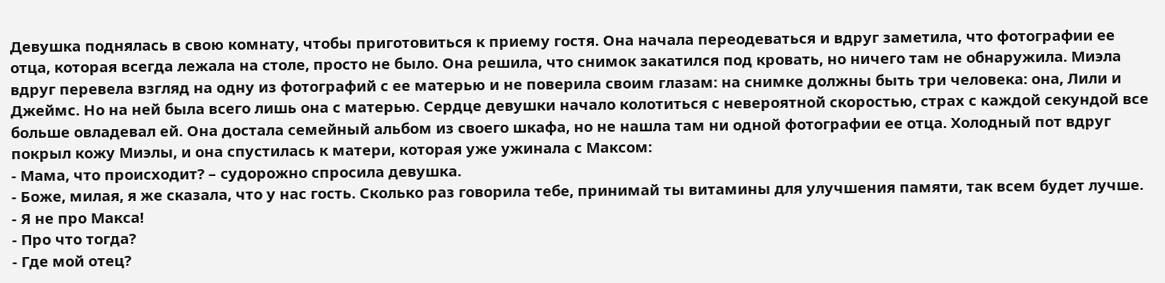Девушка поднялась в свою комнату, чтобы приготовиться к приему гостя. Она начала переодеваться и вдруг заметила, что фотографии ее отца, которая всегда лежала на столе, просто не было. Она решила, что снимок закатился под кровать, но ничего там не обнаружила. Миэла вдруг перевела взгляд на одну из фотографий с ее матерью и не поверила своим глазам: на снимке должны быть три человека: она, Лили и Джеймс. Но на ней была всего лишь она с матерью. Сердце девушки начало колотиться с невероятной скоростью, страх с каждой секундой все больше овладевал ей. Она достала семейный альбом из своего шкафа, но не нашла там ни одной фотографии ее отца. Холодный пот вдруг покрыл кожу Миэлы, и она спустилась к матери, которая уже ужинала с Максом:
- Мама, что происходит? – судорожно спросила девушка.
- Боже, милая, я же сказала, что у нас гость. Сколько раз говорила тебе, принимай ты витамины для улучшения памяти, так всем будет лучше.
- Я не про Макса!
- Про что тогда?
- Где мой отец?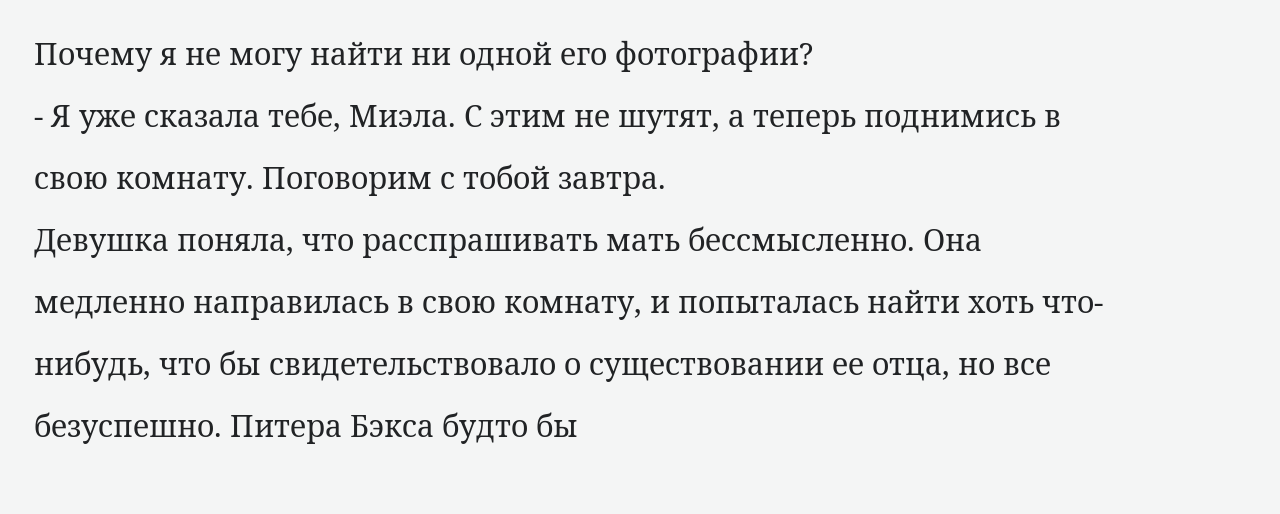Почему я не могу найти ни одной его фотографии?
- Я уже сказала тебе, Миэла. С этим не шутят, а теперь поднимись в свою комнату. Поговорим с тобой завтра.
Девушка поняла, что расспрашивать мать бессмысленно. Она медленно направилась в свою комнату, и попыталась найти хоть что-нибудь, что бы свидетельствовало о существовании ее отца, но все безуспешно. Питера Бэкса будто бы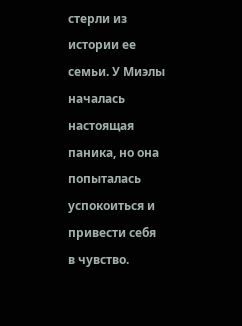стерли из истории ее семьи. У Миэлы началась настоящая паника, но она попыталась успокоиться и привести себя в чувство.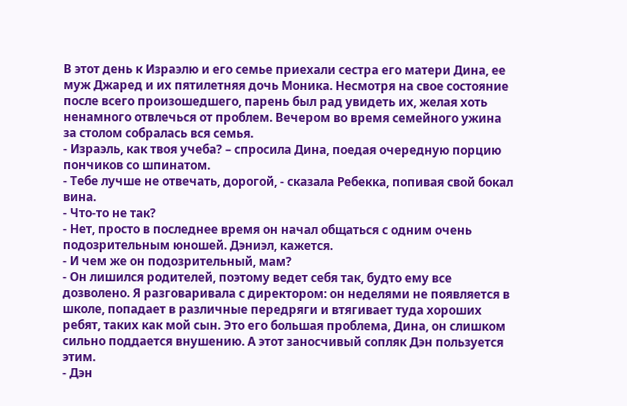В этот день к Израэлю и его семье приехали сестра его матери Дина, ее муж Джаред и их пятилетняя дочь Моника. Несмотря на свое состояние после всего произошедшего, парень был рад увидеть их, желая хоть ненамного отвлечься от проблем. Вечером во время семейного ужина за столом собралась вся семья.
- Израэль, как твоя учеба? – спросила Дина, поедая очередную порцию пончиков со шпинатом.
- Тебе лучше не отвечать, дорогой, - сказала Ребекка, попивая свой бокал вина.
- Что-то не так?
- Нет, просто в последнее время он начал общаться с одним очень подозрительным юношей. Дэниэл, кажется.
- И чем же он подозрительный, мам?
- Он лишился родителей, поэтому ведет себя так, будто ему все дозволено. Я разговаривала с директором: он неделями не появляется в школе, попадает в различные передряги и втягивает туда хороших ребят, таких как мой сын. Это его большая проблема, Дина, он слишком сильно поддается внушению. А этот заносчивый сопляк Дэн пользуется этим.
- Дэн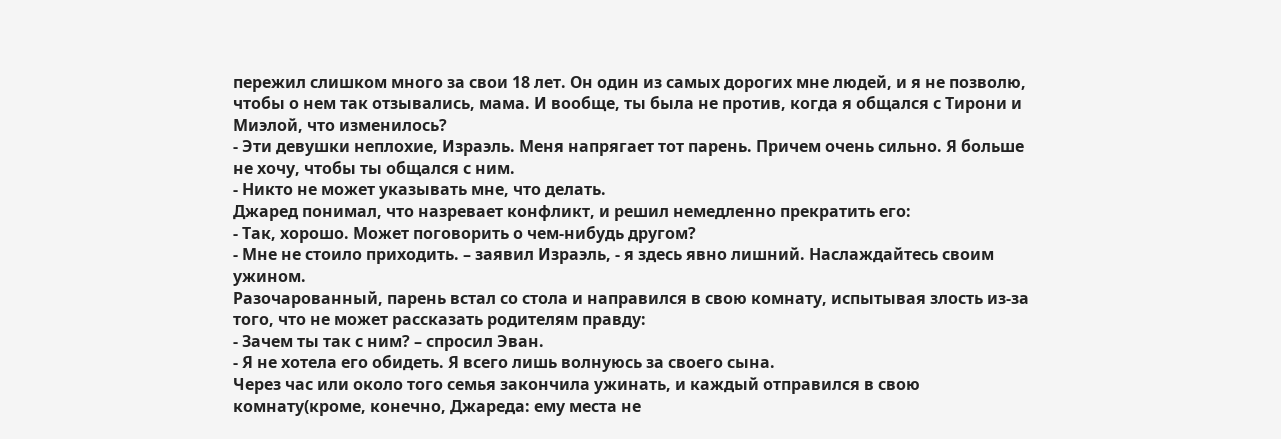пережил слишком много за свои 18 лет. Он один из самых дорогих мне людей, и я не позволю, чтобы о нем так отзывались, мама. И вообще, ты была не против, когда я общался с Тирони и Миэлой, что изменилось?
- Эти девушки неплохие, Израэль. Меня напрягает тот парень. Причем очень сильно. Я больше не хочу, чтобы ты общался с ним.
- Никто не может указывать мне, что делать.
Джаред понимал, что назревает конфликт, и решил немедленно прекратить его:
- Так, хорошо. Может поговорить о чем-нибудь другом?
- Мне не стоило приходить. – заявил Израэль, - я здесь явно лишний. Наслаждайтесь своим ужином.
Разочарованный, парень встал со стола и направился в свою комнату, испытывая злость из-за того, что не может рассказать родителям правду:
- Зачем ты так с ним? – спросил Эван.
- Я не хотела его обидеть. Я всего лишь волнуюсь за своего сына.
Через час или около того семья закончила ужинать, и каждый отправился в свою комнату(кроме, конечно, Джареда: ему места не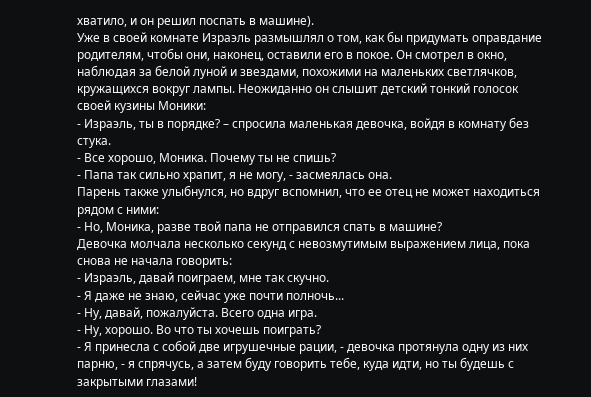хватило, и он решил поспать в машине).
Уже в своей комнате Израэль размышлял о том, как бы придумать оправдание родителям, чтобы они, наконец, оставили его в покое. Он смотрел в окно, наблюдая за белой луной и звездами, похожими на маленьких светлячков, кружащихся вокруг лампы. Неожиданно он слышит детский тонкий голосок своей кузины Моники:
- Израэль, ты в порядке? – спросила маленькая девочка, войдя в комнату без стука.
- Все хорошо, Моника. Почему ты не спишь?
- Папа так сильно храпит, я не могу, - засмеялась она.
Парень также улыбнулся, но вдруг вспомнил, что ее отец не может находиться рядом с ними:
- Но, Моника, разве твой папа не отправился спать в машине?
Девочка молчала несколько секунд с невозмутимым выражением лица, пока снова не начала говорить:
- Израэль, давай поиграем, мне так скучно.
- Я даже не знаю, сейчас уже почти полночь...
- Ну, давай, пожалуйста. Всего одна игра.
- Ну, хорошо. Во что ты хочешь поиграть?
- Я принесла с собой две игрушечные рации, - девочка протянула одну из них парню, - я спрячусь, а затем буду говорить тебе, куда идти, но ты будешь с закрытыми глазами!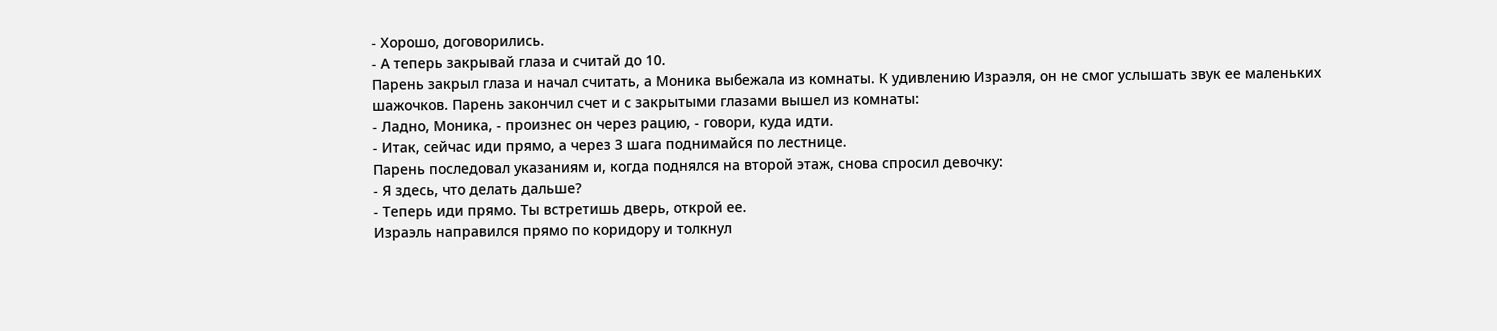- Хорошо, договорились.
- А теперь закрывай глаза и считай до 10.
Парень закрыл глаза и начал считать, а Моника выбежала из комнаты. К удивлению Израэля, он не смог услышать звук ее маленьких шажочков. Парень закончил счет и с закрытыми глазами вышел из комнаты:
- Ладно, Моника, - произнес он через рацию, - говори, куда идти.
- Итак, сейчас иди прямо, а через 3 шага поднимайся по лестнице.
Парень последовал указаниям и, когда поднялся на второй этаж, снова спросил девочку:
- Я здесь, что делать дальше?
- Теперь иди прямо. Ты встретишь дверь, открой ее.
Израэль направился прямо по коридору и толкнул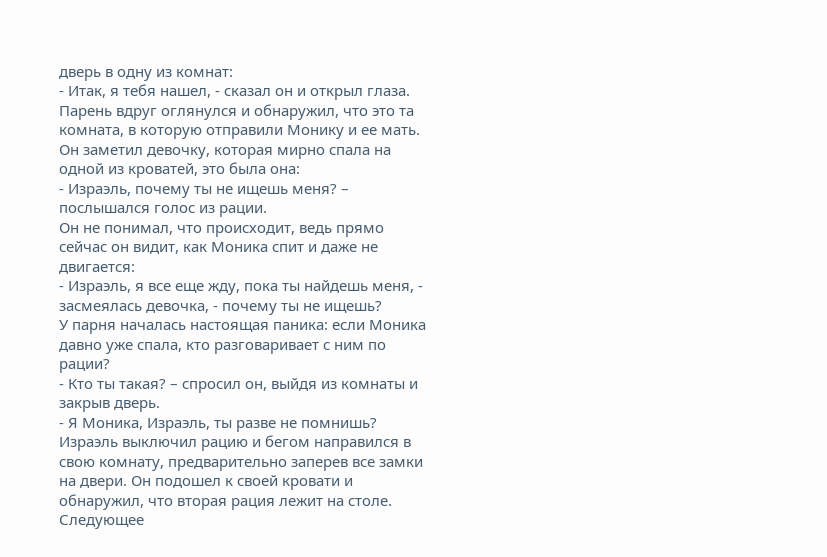дверь в одну из комнат:
- Итак, я тебя нашел, - сказал он и открыл глаза.
Парень вдруг оглянулся и обнаружил, что это та комната, в которую отправили Монику и ее мать. Он заметил девочку, которая мирно спала на одной из кроватей, это была она:
- Израэль, почему ты не ищешь меня? – послышался голос из рации.
Он не понимал, что происходит, ведь прямо сейчас он видит, как Моника спит и даже не двигается:
- Израэль, я все еще жду, пока ты найдешь меня, - засмеялась девочка, - почему ты не ищешь?
У парня началась настоящая паника: если Моника давно уже спала, кто разговаривает с ним по рации?
- Кто ты такая? – спросил он, выйдя из комнаты и закрыв дверь.
- Я Моника, Израэль, ты разве не помнишь?
Израэль выключил рацию и бегом направился в свою комнату, предварительно заперев все замки на двери. Он подошел к своей кровати и обнаружил, что вторая рация лежит на столе.
Следующее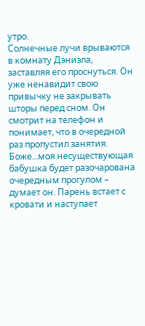утро.
Солнечные лучи врываются в комнату Дэниэла, заставляя его проснуться. Он уже ненавидит свою привычку не закрывать шторы перед сном. Он смотрит на телефон и понимает, что в очередной раз пропустил занятия. Боже...моя несуществующая бабушка будет разочарована очередным прогулом – думает он. Парень встает с кровати и наступает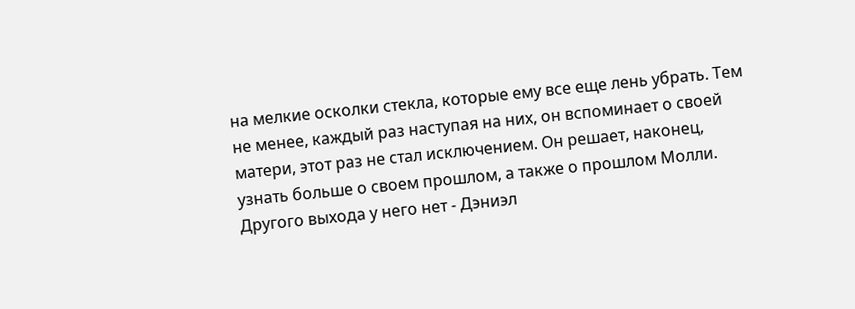на мелкие осколки стекла, которые ему все еще лень убрать. Тем не менее, каждый раз наступая на них, он вспоминает о своей матери, этот раз не стал исключением. Он решает, наконец, узнать больше о своем прошлом, а также о прошлом Молли. Другого выхода у него нет - Дэниэл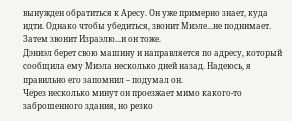вынужден обратиться к Аресу. Он уже примерно знает, куда идти. Однако чтобы убедиться, звонит Миэле...не поднимает. Затем звонит Израэлю...и он тоже.
Дэниэл берет свою машину и направляется по адресу, который сообщила ему Миэла несколько дней назад. Надеюсь, я правильно его запомнил – подумал он.
Через несколько минут он проезжает мимо какого-то заброшенного здания, но резко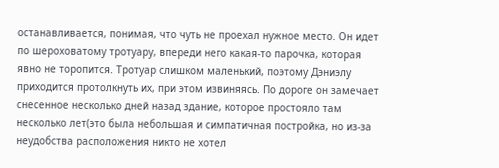останавливается, понимая, что чуть не проехал нужное место. Он идет по шероховатому тротуару, впереди него какая-то парочка, которая явно не торопится. Тротуар слишком маленький, поэтому Дэниэлу приходится протолкнуть их, при этом извиняясь. По дороге он замечает снесенное несколько дней назад здание, которое простояло там несколько лет(это была небольшая и симпатичная постройка, но из-за неудобства расположения никто не хотел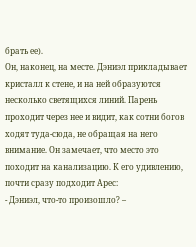брать ее).
Он, наконец, на месте. Дэниэл прикладывает кристалл к стене, и на ней образуются несколько светящихся линий. Парень проходит через нее и видит, как сотни богов ходят туда-сюда, не обращая на него внимание. Он замечает, что место это походит на канализацию. К его удивлению, почти сразу подходит Арес:
- Дэниэл, что-то произошло? –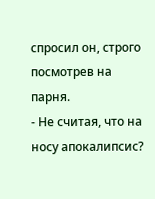спросил он, строго посмотрев на парня.
- Не считая, что на носу апокалипсис?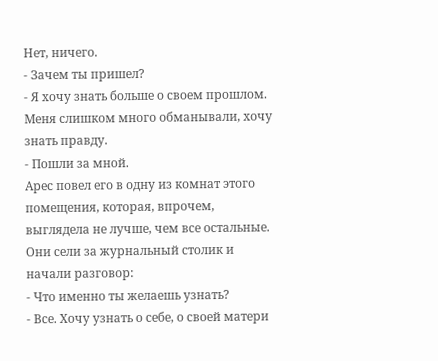Нет, ничего.
- Зачем ты пришел?
- Я хочу знать больше о своем прошлом. Меня слишком много обманывали, хочу знать правду.
- Пошли за мной.
Арес повел его в одну из комнат этого помещения, которая, впрочем, выглядела не лучше, чем все остальные. Они сели за журнальный столик и начали разговор:
- Что именно ты желаешь узнать?
- Все. Хочу узнать о себе, о своей матери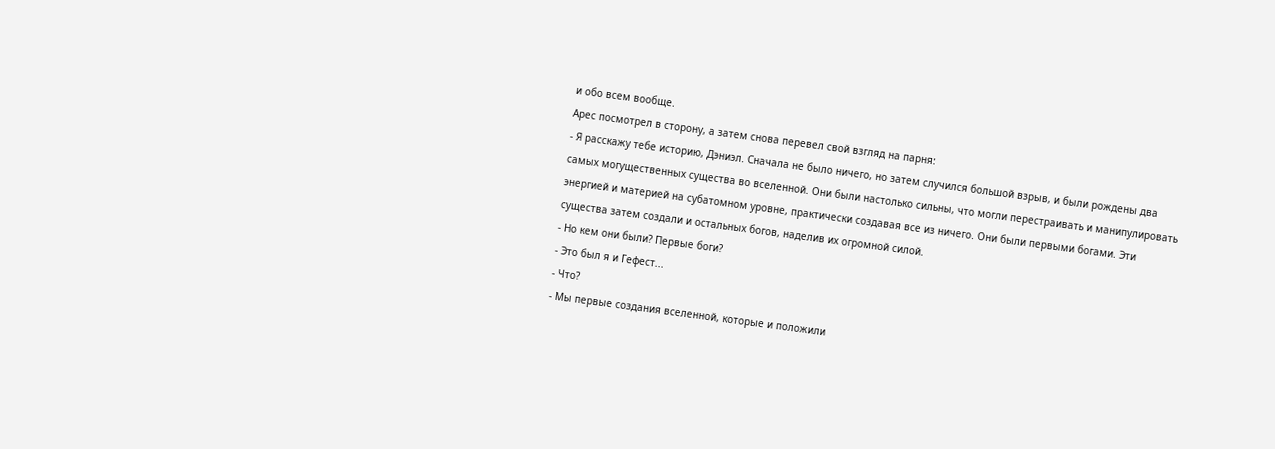и обо всем вообще.
Арес посмотрел в сторону, а затем снова перевел свой взгляд на парня:
- Я расскажу тебе историю, Дэниэл. Сначала не было ничего, но затем случился большой взрыв, и были рождены два самых могущественных существа во вселенной. Они были настолько сильны, что могли перестраивать и манипулировать энергией и материей на субатомном уровне, практически создавая все из ничего. Они были первыми богами. Эти существа затем создали и остальных богов, наделив их огромной силой.
- Но кем они были? Первые боги?
- Это был я и Гефест...
- Что?
- Мы первые создания вселенной, которые и положили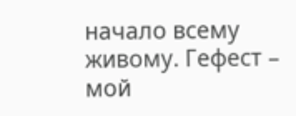начало всему живому. Гефест – мой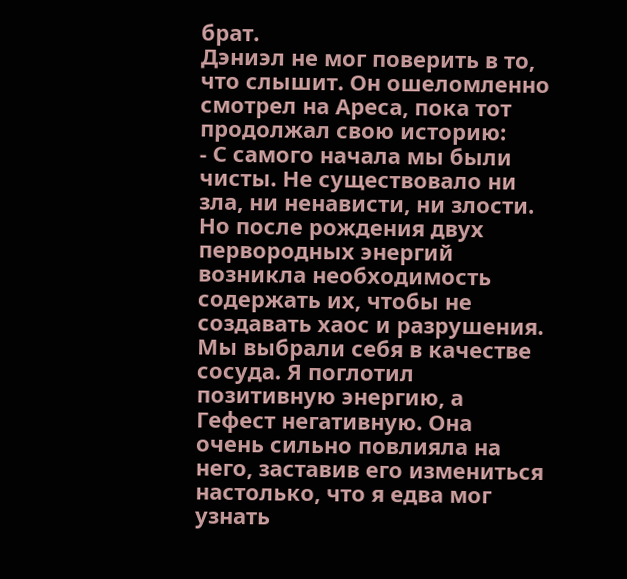брат.
Дэниэл не мог поверить в то, что слышит. Он ошеломленно смотрел на Ареса, пока тот продолжал свою историю:
- С самого начала мы были чисты. Не существовало ни зла, ни ненависти, ни злости. Но после рождения двух первородных энергий возникла необходимость содержать их, чтобы не создавать хаос и разрушения. Мы выбрали себя в качестве сосуда. Я поглотил позитивную энергию, а Гефест негативную. Она очень сильно повлияла на него, заставив его измениться настолько, что я едва мог узнать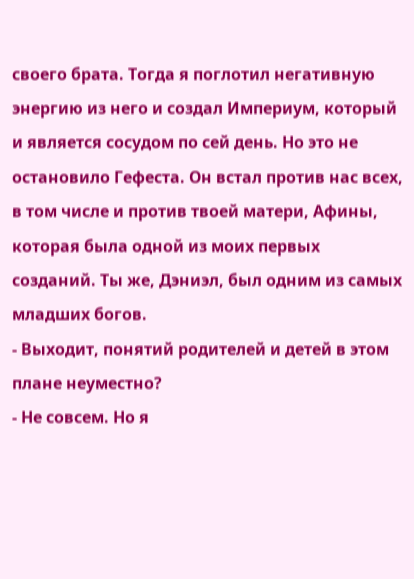своего брата. Тогда я поглотил негативную энергию из него и создал Империум, который и является сосудом по сей день. Но это не остановило Гефеста. Он встал против нас всех, в том числе и против твоей матери, Афины, которая была одной из моих первых созданий. Ты же, Дэниэл, был одним из самых младших богов.
- Выходит, понятий родителей и детей в этом плане неуместно?
- Не совсем. Но я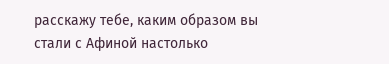расскажу тебе, каким образом вы стали с Афиной настолько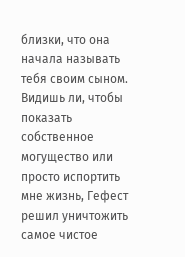близки, что она начала называть тебя своим сыном. Видишь ли, чтобы показать собственное могущество или просто испортить мне жизнь, Гефест решил уничтожить самое чистое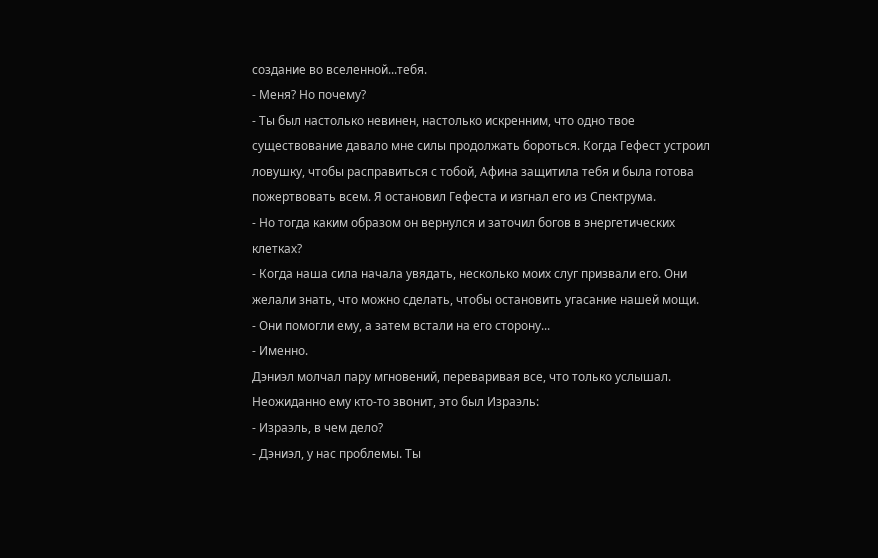создание во вселенной...тебя.
- Меня? Но почему?
- Ты был настолько невинен, настолько искренним, что одно твое существование давало мне силы продолжать бороться. Когда Гефест устроил ловушку, чтобы расправиться с тобой, Афина защитила тебя и была готова пожертвовать всем. Я остановил Гефеста и изгнал его из Спектрума.
- Но тогда каким образом он вернулся и заточил богов в энергетических клетках?
- Когда наша сила начала увядать, несколько моих слуг призвали его. Они желали знать, что можно сделать, чтобы остановить угасание нашей мощи.
- Они помогли ему, а затем встали на его сторону...
- Именно.
Дэниэл молчал пару мгновений, переваривая все, что только услышал. Неожиданно ему кто-то звонит, это был Израэль:
- Израэль, в чем дело?
- Дэниэл, у нас проблемы. Ты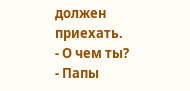должен приехать.
- О чем ты?
- Папы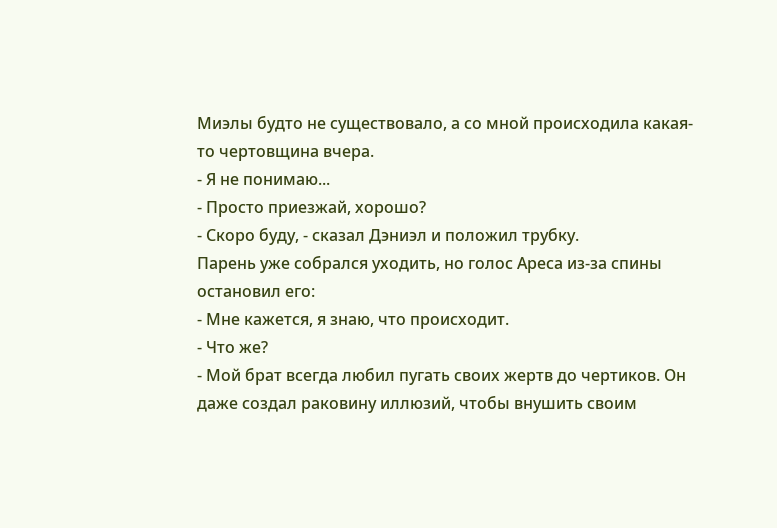Миэлы будто не существовало, а со мной происходила какая-то чертовщина вчера.
- Я не понимаю...
- Просто приезжай, хорошо?
- Скоро буду, - сказал Дэниэл и положил трубку.
Парень уже собрался уходить, но голос Ареса из-за спины остановил его:
- Мне кажется, я знаю, что происходит.
- Что же?
- Мой брат всегда любил пугать своих жертв до чертиков. Он даже создал раковину иллюзий, чтобы внушить своим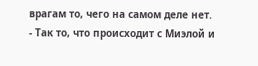врагам то, чего на самом деле нет.
- Так то, что происходит с Миэлой и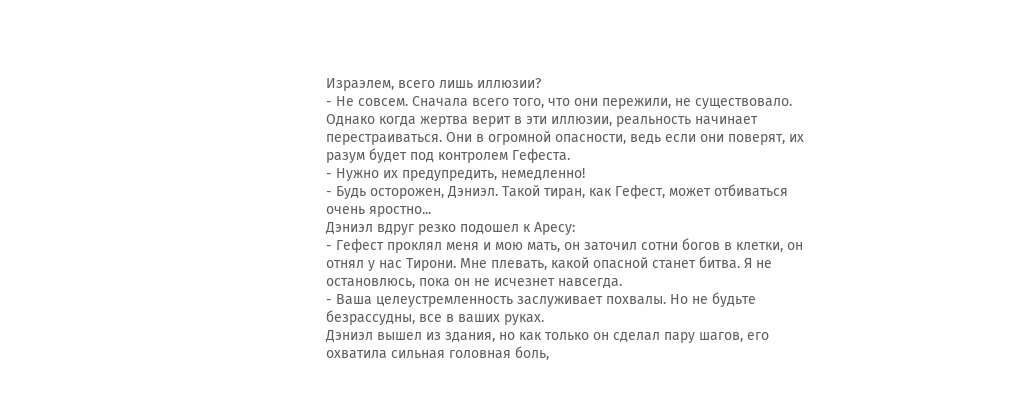Израэлем, всего лишь иллюзии?
- Не совсем. Сначала всего того, что они пережили, не существовало. Однако когда жертва верит в эти иллюзии, реальность начинает перестраиваться. Они в огромной опасности, ведь если они поверят, их разум будет под контролем Гефеста.
- Нужно их предупредить, немедленно!
- Будь осторожен, Дэниэл. Такой тиран, как Гефест, может отбиваться очень яростно...
Дэниэл вдруг резко подошел к Аресу:
- Гефест проклял меня и мою мать, он заточил сотни богов в клетки, он отнял у нас Тирони. Мне плевать, какой опасной станет битва. Я не остановлюсь, пока он не исчезнет навсегда.
- Ваша целеустремленность заслуживает похвалы. Но не будьте безрассудны, все в ваших руках.
Дэниэл вышел из здания, но как только он сделал пару шагов, его охватила сильная головная боль,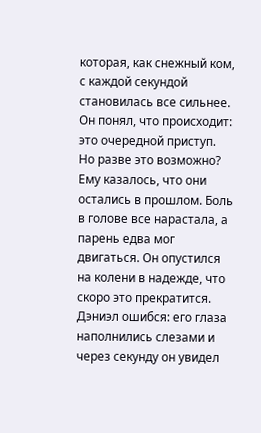которая, как снежный ком, с каждой секундой становилась все сильнее. Он понял, что происходит: это очередной приступ. Но разве это возможно? Ему казалось, что они остались в прошлом. Боль в голове все нарастала, а парень едва мог двигаться. Он опустился на колени в надежде, что скоро это прекратится. Дэниэл ошибся: его глаза наполнились слезами и через секунду он увидел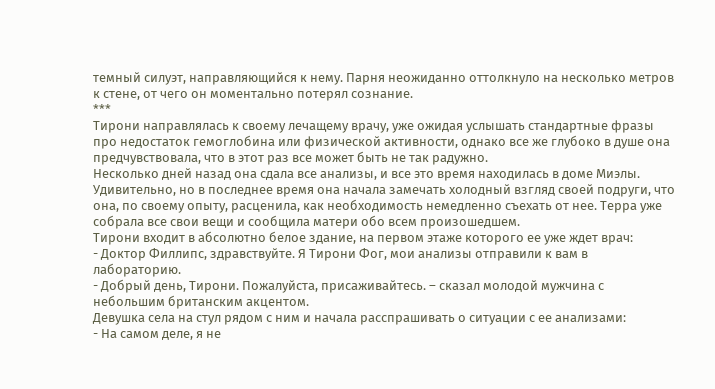темный силуэт, направляющийся к нему. Парня неожиданно оттолкнуло на несколько метров к стене, от чего он моментально потерял сознание.
***
Тирони направлялась к своему лечащему врачу, уже ожидая услышать стандартные фразы про недостаток гемоглобина или физической активности, однако все же глубоко в душе она предчувствовала, что в этот раз все может быть не так радужно.
Несколько дней назад она сдала все анализы, и все это время находилась в доме Миэлы. Удивительно, но в последнее время она начала замечать холодный взгляд своей подруги, что она, по своему опыту, расценила, как необходимость немедленно съехать от нее. Терра уже собрала все свои вещи и сообщила матери обо всем произошедшем.
Тирони входит в абсолютно белое здание, на первом этаже которого ее уже ждет врач:
- Доктор Филлипс, здравствуйте. Я Тирони Фог, мои анализы отправили к вам в лабораторию.
- Добрый день, Тирони. Пожалуйста, присаживайтесь. – сказал молодой мужчина с небольшим британским акцентом.
Девушка села на стул рядом с ним и начала расспрашивать о ситуации с ее анализами:
- На самом деле, я не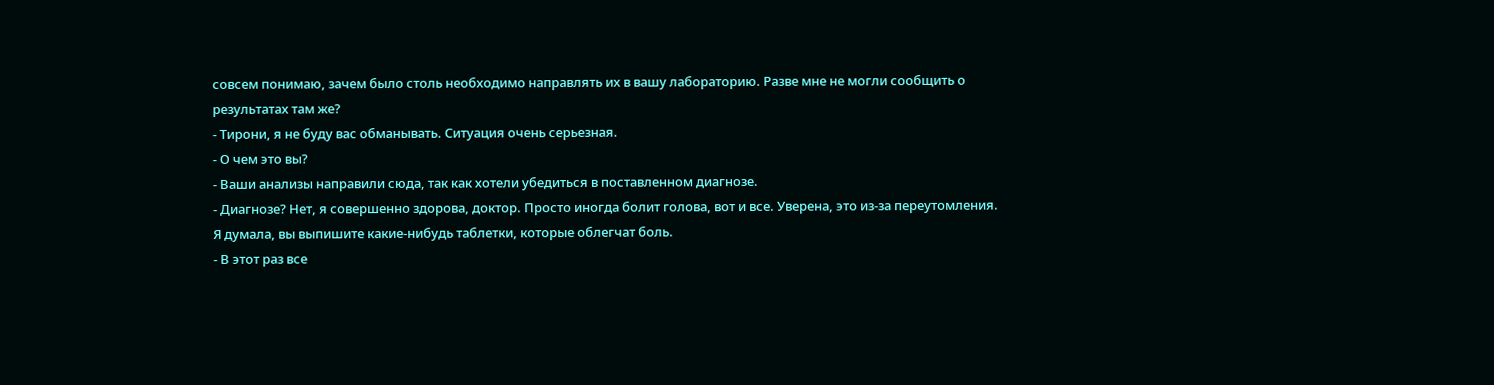совсем понимаю, зачем было столь необходимо направлять их в вашу лабораторию. Разве мне не могли сообщить о результатах там же?
- Тирони, я не буду вас обманывать. Ситуация очень серьезная.
- О чем это вы?
- Ваши анализы направили сюда, так как хотели убедиться в поставленном диагнозе.
- Диагнозе? Нет, я совершенно здорова, доктор. Просто иногда болит голова, вот и все. Уверена, это из-за переутомления. Я думала, вы выпишите какие-нибудь таблетки, которые облегчат боль.
- В этот раз все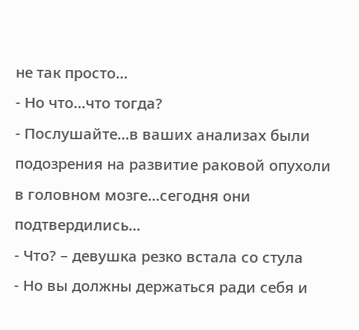не так просто...
- Но что...что тогда?
- Послушайте...в ваших анализах были подозрения на развитие раковой опухоли в головном мозге...сегодня они подтвердились...
- Что? – девушка резко встала со стула
- Но вы должны держаться ради себя и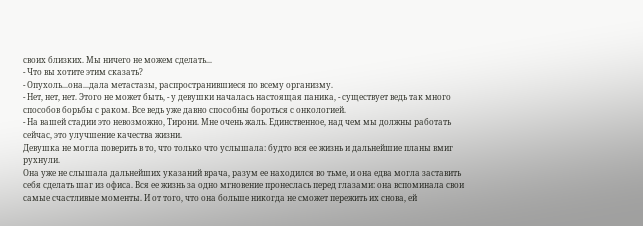своих близких. Мы ничего не можем сделать...
- Что вы хотите этим сказать?
- Опухоль...она...дала метастазы, распространившиеся по всему организму.
- Нет, нет, нет. Этого не может быть, - у девушки началась настоящая паника, - существует ведь так много способов борьбы с раком. Все ведь уже давно способны бороться с онкологией.
- На вашей стадии это невозможно, Тирони. Мне очень жаль. Единственное, над чем мы должны работать сейчас, это улучшение качества жизни.
Девушка не могла поверить в то, что только что услышала: будто вся ее жизнь и дальнейшие планы вмиг рухнули.
Она уже не слышала дальнейших указаний врача, разум ее находился во тьме, и она едва могла заставить себя сделать шаг из офиса. Вся ее жизнь за одно мгновение пронеслась перед глазами: она вспоминала свои самые счастливые моменты. И от того, что она больше никогда не сможет пережить их снова, ей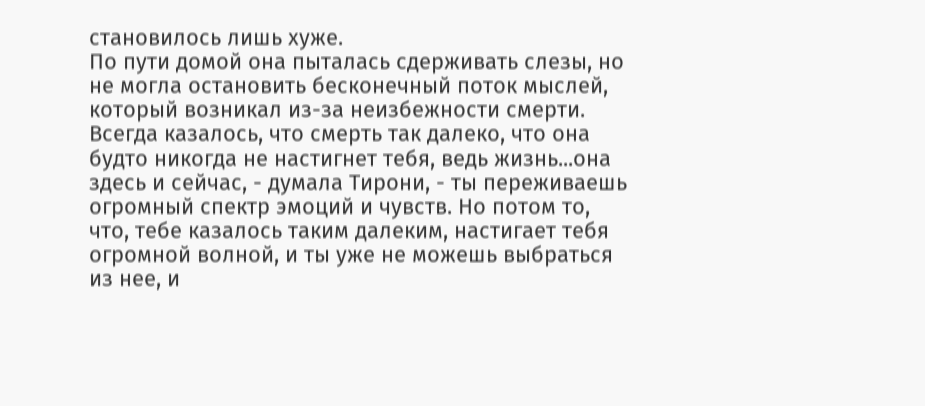становилось лишь хуже.
По пути домой она пыталась сдерживать слезы, но не могла остановить бесконечный поток мыслей, который возникал из-за неизбежности смерти. Всегда казалось, что смерть так далеко, что она будто никогда не настигнет тебя, ведь жизнь...она здесь и сейчас, - думала Тирони, - ты переживаешь огромный спектр эмоций и чувств. Но потом то, что, тебе казалось таким далеким, настигает тебя огромной волной, и ты уже не можешь выбраться из нее, и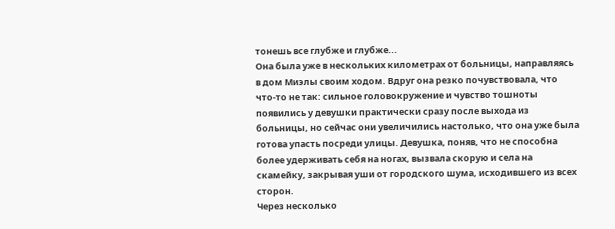тонешь все глубже и глубже...
Она была уже в нескольких километрах от больницы, направляясь в дом Миэлы своим ходом. Вдруг она резко почувствовала, что что-то не так: сильное головокружение и чувство тошноты появились у девушки практически сразу после выхода из больницы, но сейчас они увеличились настолько, что она уже была готова упасть посреди улицы. Девушка, поняв, что не способна более удерживать себя на ногах, вызвала скорую и села на скамейку, закрывая уши от городского шума, исходившего из всех сторон.
Через несколько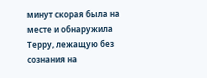минут скорая была на месте и обнаружила Терру, лежащую без сознания на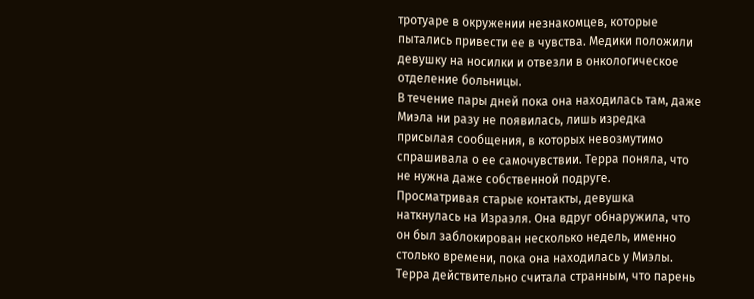тротуаре в окружении незнакомцев, которые пытались привести ее в чувства. Медики положили девушку на носилки и отвезли в онкологическое отделение больницы.
В течение пары дней пока она находилась там, даже Миэла ни разу не появилась, лишь изредка присылая сообщения, в которых невозмутимо спрашивала о ее самочувствии. Терра поняла, что не нужна даже собственной подруге.
Просматривая старые контакты, девушка наткнулась на Израэля. Она вдруг обнаружила, что он был заблокирован несколько недель, именно столько времени, пока она находилась у Миэлы. Терра действительно считала странным, что парень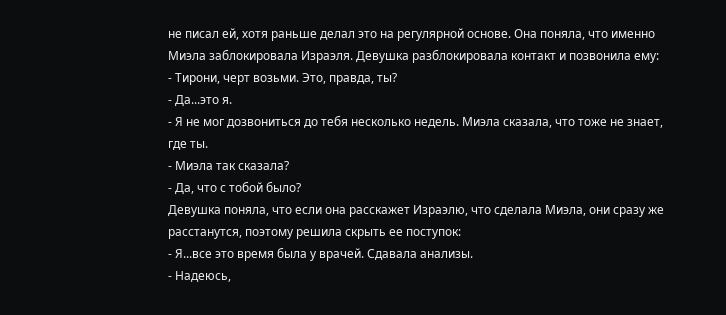не писал ей, хотя раньше делал это на регулярной основе. Она поняла, что именно Миэла заблокировала Израэля. Девушка разблокировала контакт и позвонила ему:
- Тирони, черт возьми. Это, правда, ты?
- Да...это я.
- Я не мог дозвониться до тебя несколько недель. Миэла сказала, что тоже не знает, где ты.
- Миэла так сказала?
- Да, что с тобой было?
Девушка поняла, что если она расскажет Израэлю, что сделала Миэла, они сразу же расстанутся, поэтому решила скрыть ее поступок:
- Я...все это время была у врачей. Сдавала анализы.
- Надеюсь,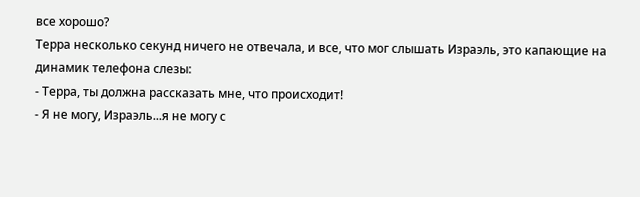все хорошо?
Терра несколько секунд ничего не отвечала, и все, что мог слышать Израэль, это капающие на динамик телефона слезы:
- Терра, ты должна рассказать мне, что происходит!
- Я не могу, Израэль...я не могу с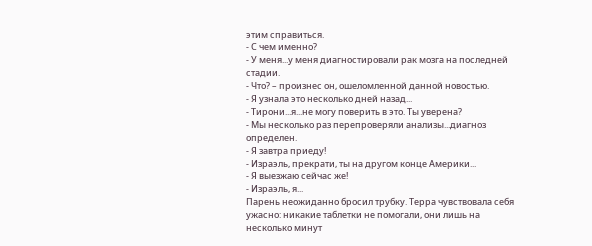этим справиться.
- С чем именно?
- У меня...у меня диагностировали рак мозга на последней стадии.
- Что? – произнес он, ошеломленной данной новостью.
- Я узнала это несколько дней назад...
- Тирони...я...не могу поверить в это. Ты уверена?
- Мы несколько раз перепроверяли анализы...диагноз определен.
- Я завтра приеду!
- Израэль, прекрати, ты на другом конце Америки...
- Я выезжаю сейчас же!
- Израэль, я...
Парень неожиданно бросил трубку. Терра чувствовала себя ужасно: никакие таблетки не помогали, они лишь на несколько минут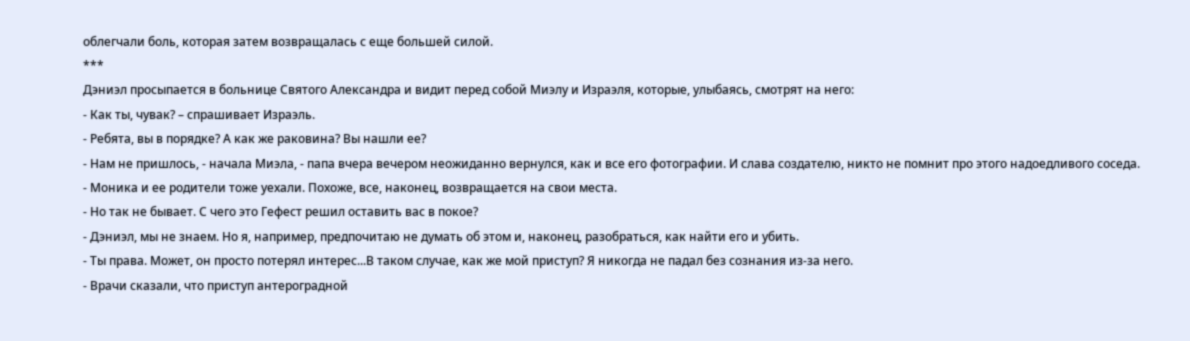облегчали боль, которая затем возвращалась с еще большей силой.
***
Дэниэл просыпается в больнице Святого Александра и видит перед собой Миэлу и Израэля, которые, улыбаясь, смотрят на него:
- Как ты, чувак? – спрашивает Израэль.
- Ребята, вы в порядке? А как же раковина? Вы нашли ее?
- Нам не пришлось, - начала Миэла, - папа вчера вечером неожиданно вернулся, как и все его фотографии. И слава создателю, никто не помнит про этого надоедливого соседа.
- Моника и ее родители тоже уехали. Похоже, все, наконец, возвращается на свои места.
- Но так не бывает. С чего это Гефест решил оставить вас в покое?
- Дэниэл, мы не знаем. Но я, например, предпочитаю не думать об этом и, наконец, разобраться, как найти его и убить.
- Ты права. Может, он просто потерял интерес...В таком случае, как же мой приступ? Я никогда не падал без сознания из-за него.
- Врачи сказали, что приступ антероградной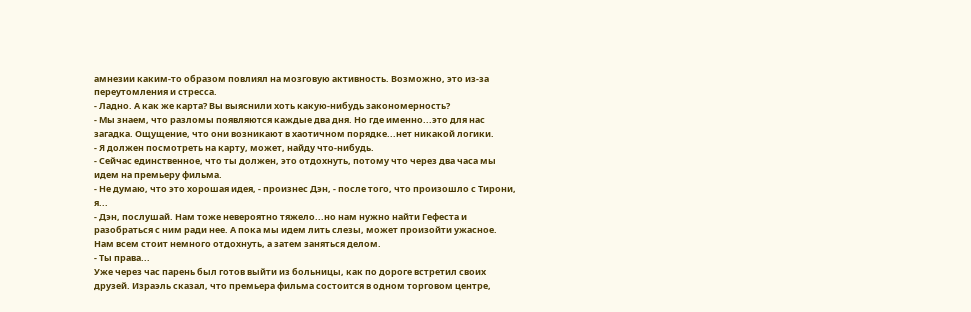амнезии каким-то образом повлиял на мозговую активность. Возможно, это из-за переутомления и стресса.
- Ладно. А как же карта? Вы выяснили хоть какую-нибудь закономерность?
- Мы знаем, что разломы появляются каждые два дня. Но где именно...это для нас загадка. Ощущение, что они возникают в хаотичном порядке...нет никакой логики.
- Я должен посмотреть на карту, может, найду что-нибудь.
- Сейчас единственное, что ты должен, это отдохнуть, потому что через два часа мы идем на премьеру фильма.
- Не думаю, что это хорошая идея, - произнес Дэн, - после того, что произошло с Тирони, я...
- Дэн, послушай. Нам тоже невероятно тяжело...но нам нужно найти Гефеста и разобраться с ним ради нее. А пока мы идем лить слезы, может произойти ужасное. Нам всем стоит немного отдохнуть, а затем заняться делом.
- Ты права...
Уже через час парень был готов выйти из больницы, как по дороге встретил своих друзей. Израэль сказал, что премьера фильма состоится в одном торговом центре,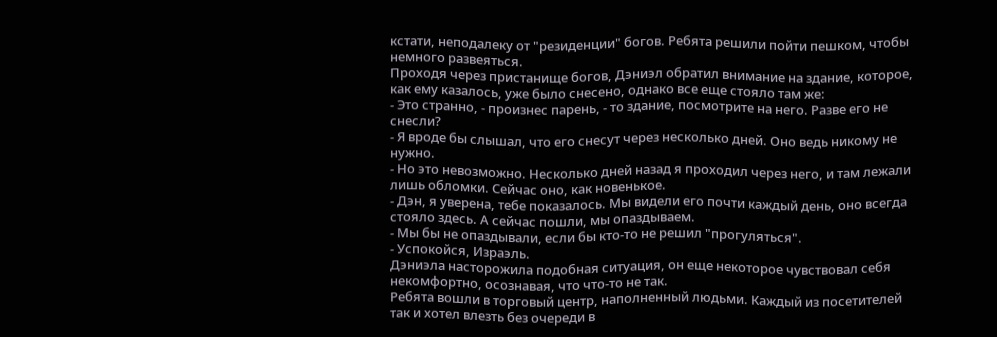кстати, неподалеку от "резиденции" богов. Ребята решили пойти пешком, чтобы немного развеяться.
Проходя через пристанище богов, Дэниэл обратил внимание на здание, которое, как ему казалось, уже было снесено, однако все еще стояло там же:
- Это странно, - произнес парень, - то здание, посмотрите на него. Разве его не снесли?
- Я вроде бы слышал, что его снесут через несколько дней. Оно ведь никому не нужно.
- Но это невозможно. Несколько дней назад я проходил через него, и там лежали лишь обломки. Сейчас оно, как новенькое.
- Дэн, я уверена, тебе показалось. Мы видели его почти каждый день, оно всегда стояло здесь. А сейчас пошли, мы опаздываем.
- Мы бы не опаздывали, если бы кто-то не решил "прогуляться".
- Успокойся, Израэль.
Дэниэла насторожила подобная ситуация, он еще некоторое чувствовал себя некомфортно, осознавая, что что-то не так.
Ребята вошли в торговый центр, наполненный людьми. Каждый из посетителей так и хотел влезть без очереди в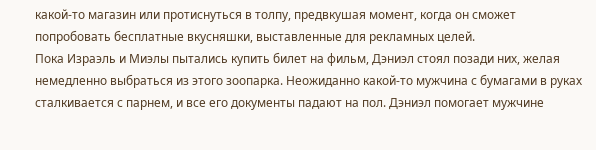какой-то магазин или протиснуться в толпу, предвкушая момент, когда он сможет попробовать бесплатные вкусняшки, выставленные для рекламных целей.
Пока Израэль и Миэлы пытались купить билет на фильм, Дэниэл стоял позади них, желая немедленно выбраться из этого зоопарка. Неожиданно какой-то мужчина с бумагами в руках сталкивается с парнем, и все его документы падают на пол. Дэниэл помогает мужчине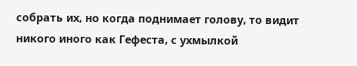собрать их, но когда поднимает голову, то видит никого иного как Гефеста, с ухмылкой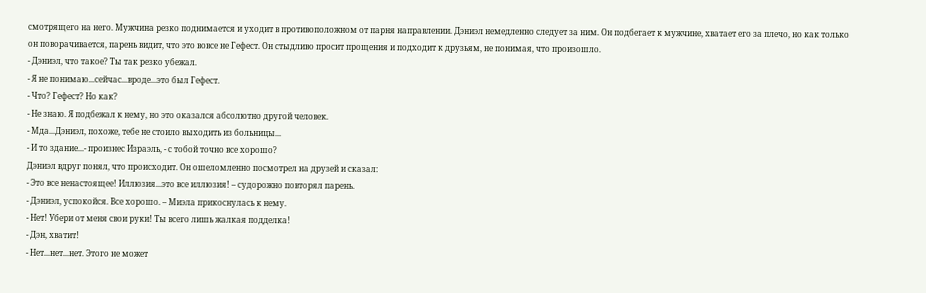смотрящего на него. Мужчина резко поднимается и уходит в противоположном от парня направлении. Дэниэл немедленно следует за ним. Он подбегает к мужчине, хватает его за плечо, но как только он поворачивается, парень видит, что это вовсе не Гефест. Он стыдливо просит прощения и подходит к друзьям, не понимая, что произошло.
- Дэниэл, что такое? Ты так резко убежал.
- Я не понимаю...сейчас...вроде...это был Гефест.
- Что? Гефест? Но как?
- Не знаю. Я подбежал к нему, но это оказался абсолютно другой человек.
- Мда...Дэниэл, похоже, тебе не стоило выходить из больницы...
- И то здание...- произнес Израэль, - с тобой точно все хорошо?
Дэниэл вдруг понял, что происходит. Он ошеломленно посмотрел на друзей и сказал:
- Это все ненастоящее! Иллюзия...это все иллюзия! – судорожно повторял парень.
- Дэниэл, успокойся. Все хорошо. – Миэла прикоснулась к нему.
- Нет! Убери от меня свои руки! Ты всего лишь жалкая подделка!
- Дэн, хватит!
- Нет...нет...нет. Этого не может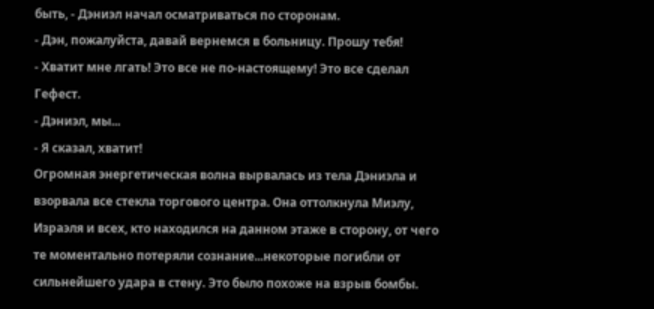быть, - Дэниэл начал осматриваться по сторонам.
- Дэн, пожалуйста, давай вернемся в больницу. Прошу тебя!
- Хватит мне лгать! Это все не по-настоящему! Это все сделал Гефест.
- Дэниэл, мы...
- Я сказал, хватит!
Огромная энергетическая волна вырвалась из тела Дэниэла и взорвала все стекла торгового центра. Она оттолкнула Миэлу, Израэля и всех, кто находился на данном этаже в сторону, от чего те моментально потеряли сознание...некоторые погибли от сильнейшего удара в стену. Это было похоже на взрыв бомбы.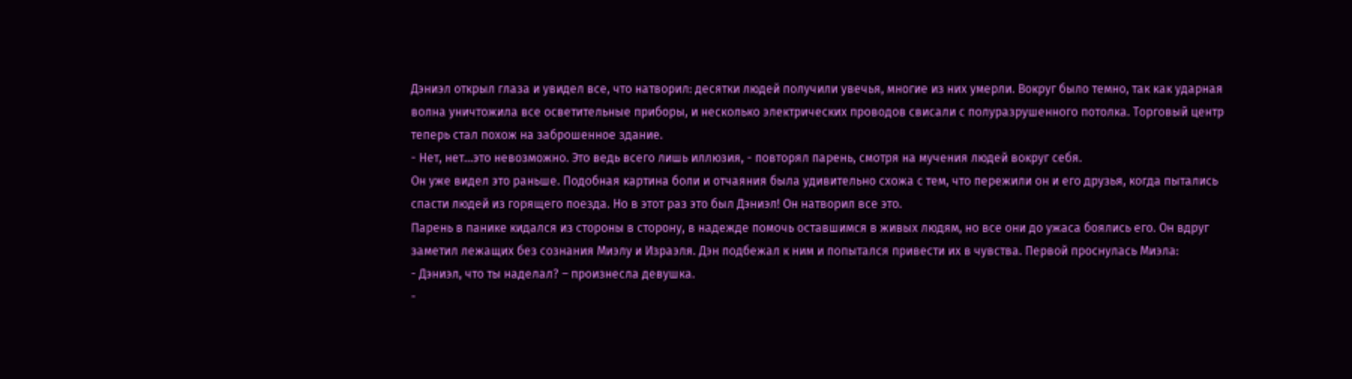Дэниэл открыл глаза и увидел все, что натворил: десятки людей получили увечья, многие из них умерли. Вокруг было темно, так как ударная волна уничтожила все осветительные приборы, и несколько электрических проводов свисали с полуразрушенного потолка. Торговый центр теперь стал похож на заброшенное здание.
- Нет, нет...это невозможно. Это ведь всего лишь иллюзия, - повторял парень, смотря на мучения людей вокруг себя.
Он уже видел это раньше. Подобная картина боли и отчаяния была удивительно схожа с тем, что пережили он и его друзья, когда пытались спасти людей из горящего поезда. Но в этот раз это был Дэниэл! Он натворил все это.
Парень в панике кидался из стороны в сторону, в надежде помочь оставшимся в живых людям, но все они до ужаса боялись его. Он вдруг заметил лежащих без сознания Миэлу и Израэля. Дэн подбежал к ним и попытался привести их в чувства. Первой проснулась Миэла:
- Дэниэл, что ты наделал? – произнесла девушка.
-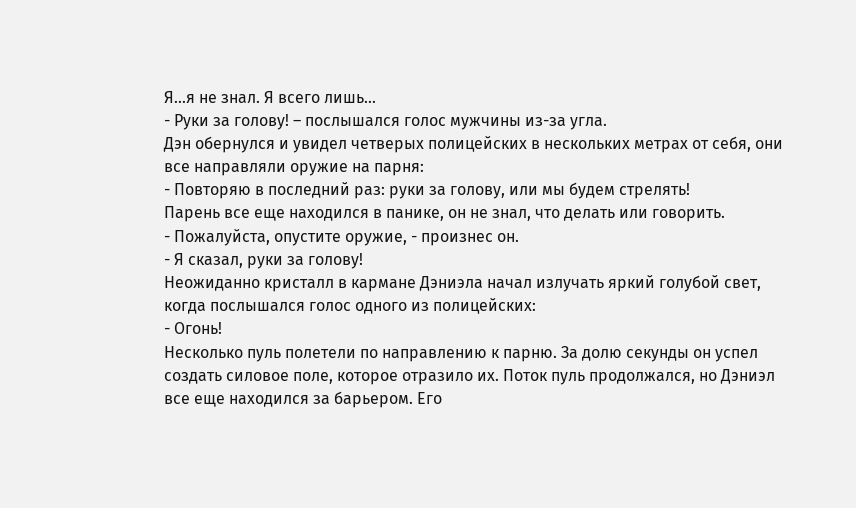Я...я не знал. Я всего лишь...
- Руки за голову! – послышался голос мужчины из-за угла.
Дэн обернулся и увидел четверых полицейских в нескольких метрах от себя, они все направляли оружие на парня:
- Повторяю в последний раз: руки за голову, или мы будем стрелять!
Парень все еще находился в панике, он не знал, что делать или говорить.
- Пожалуйста, опустите оружие, - произнес он.
- Я сказал, руки за голову!
Неожиданно кристалл в кармане Дэниэла начал излучать яркий голубой свет, когда послышался голос одного из полицейских:
- Огонь!
Несколько пуль полетели по направлению к парню. За долю секунды он успел создать силовое поле, которое отразило их. Поток пуль продолжался, но Дэниэл все еще находился за барьером. Его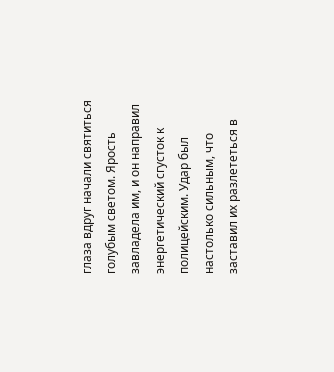глаза вдруг начали святиться голубым светом. Ярость завладела им, и он направил энергетический сгусток к полицейским. Удар был настолько сильным, что заставил их разлететься в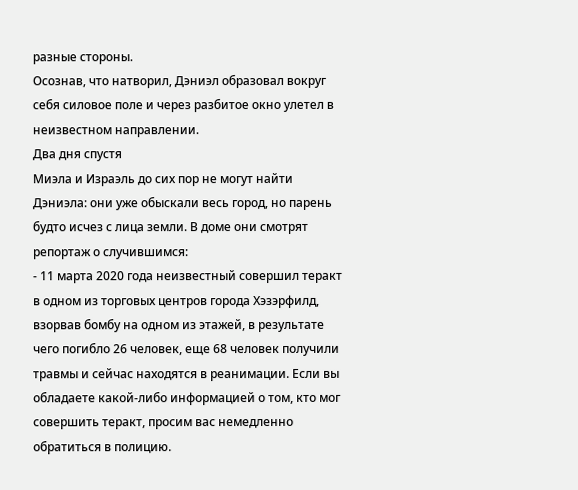разные стороны.
Осознав, что натворил, Дэниэл образовал вокруг себя силовое поле и через разбитое окно улетел в неизвестном направлении.
Два дня спустя
Миэла и Израэль до сих пор не могут найти Дэниэла: они уже обыскали весь город, но парень будто исчез с лица земли. В доме они смотрят репортаж о случившимся:
- 11 марта 2020 года неизвестный совершил теракт в одном из торговых центров города Хэзэрфилд, взорвав бомбу на одном из этажей, в результате чего погибло 26 человек, еще 68 человек получили травмы и сейчас находятся в реанимации. Если вы обладаете какой-либо информацией о том, кто мог совершить теракт, просим вас немедленно обратиться в полицию.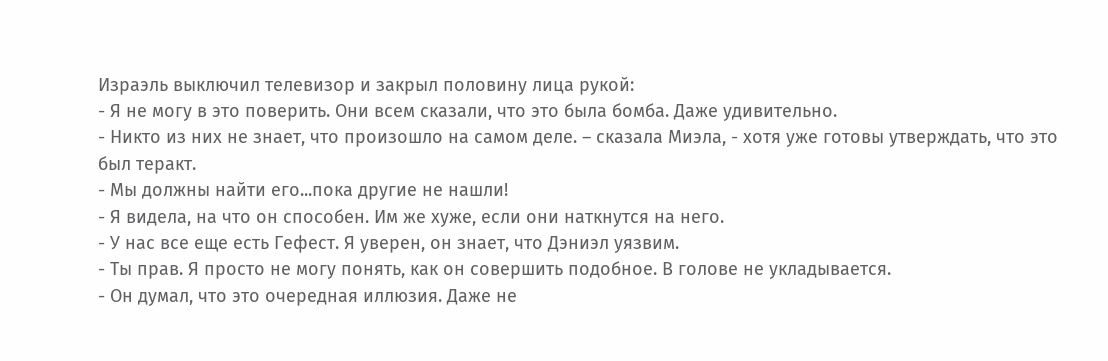Израэль выключил телевизор и закрыл половину лица рукой:
- Я не могу в это поверить. Они всем сказали, что это была бомба. Даже удивительно.
- Никто из них не знает, что произошло на самом деле. – сказала Миэла, - хотя уже готовы утверждать, что это был теракт.
- Мы должны найти его...пока другие не нашли!
- Я видела, на что он способен. Им же хуже, если они наткнутся на него.
- У нас все еще есть Гефест. Я уверен, он знает, что Дэниэл уязвим.
- Ты прав. Я просто не могу понять, как он совершить подобное. В голове не укладывается.
- Он думал, что это очередная иллюзия. Даже не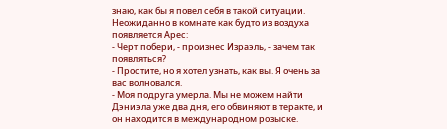знаю, как бы я повел себя в такой ситуации.
Неожиданно в комнате как будто из воздуха появляется Арес:
- Черт побери, - произнес Израэль, - зачем так появляться?
- Простите, но я хотел узнать, как вы. Я очень за вас волновался.
- Моя подруга умерла. Мы не можем найти Дэниэла уже два дня, его обвиняют в теракте, и он находится в международном розыске.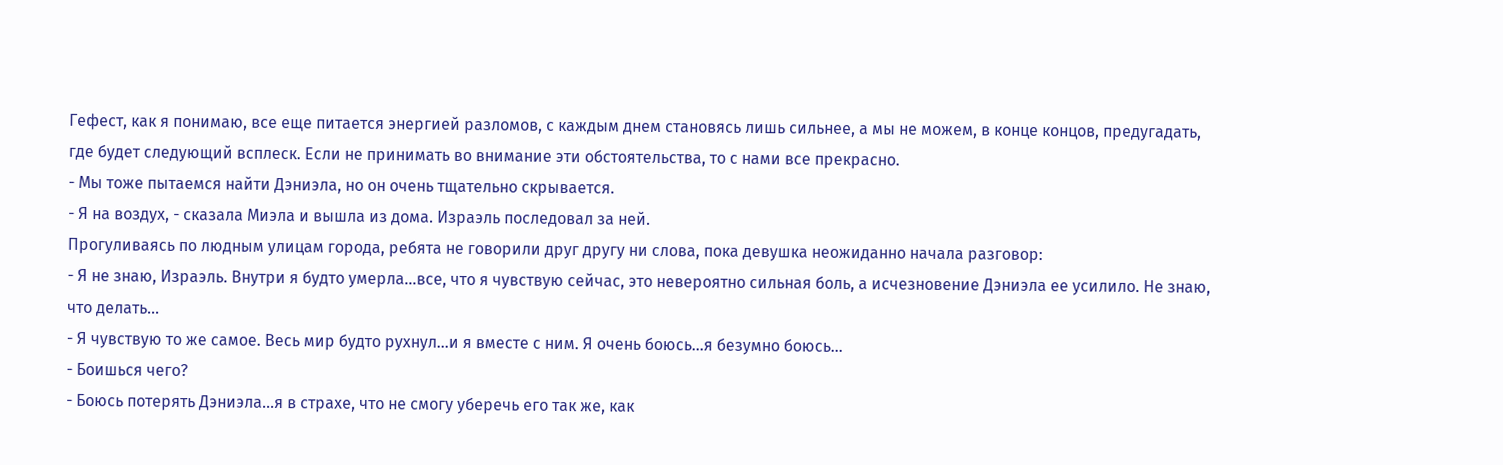Гефест, как я понимаю, все еще питается энергией разломов, с каждым днем становясь лишь сильнее, а мы не можем, в конце концов, предугадать, где будет следующий всплеск. Если не принимать во внимание эти обстоятельства, то с нами все прекрасно.
- Мы тоже пытаемся найти Дэниэла, но он очень тщательно скрывается.
- Я на воздух, - сказала Миэла и вышла из дома. Израэль последовал за ней.
Прогуливаясь по людным улицам города, ребята не говорили друг другу ни слова, пока девушка неожиданно начала разговор:
- Я не знаю, Израэль. Внутри я будто умерла...все, что я чувствую сейчас, это невероятно сильная боль, а исчезновение Дэниэла ее усилило. Не знаю, что делать...
- Я чувствую то же самое. Весь мир будто рухнул...и я вместе с ним. Я очень боюсь...я безумно боюсь...
- Боишься чего?
- Боюсь потерять Дэниэла...я в страхе, что не смогу уберечь его так же, как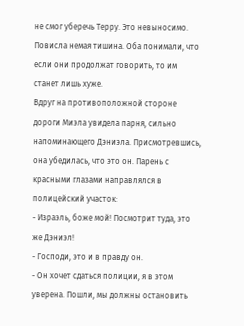не смог уберечь Терру. Это невыносимо.
Повисла немая тишина. Оба понимали, что если они продолжат говорить, то им станет лишь хуже.
Вдруг на противоположной стороне дороги Миэла увидела парня, сильно напоминающего Дэниэла. Присмотревшись, она убедилась, что это он. Парень с красными глазами направлялся в полицейский участок:
- Израэль, боже мой! Посмотрит туда, это же Дэниэл!
- Господи, это и в правду он.
- Он хочет сдаться полиции, я в этом уверена. Пошли, мы должны остановить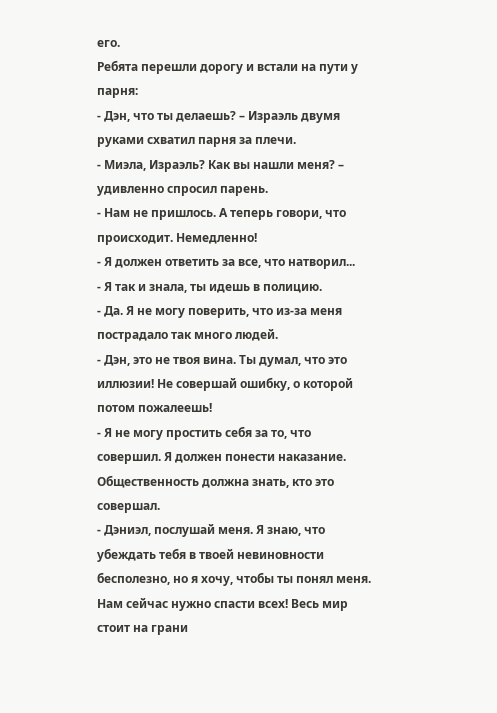его.
Ребята перешли дорогу и встали на пути у парня:
- Дэн, что ты делаешь? – Израэль двумя руками схватил парня за плечи.
- Миэла, Израэль? Как вы нашли меня? – удивленно спросил парень.
- Нам не пришлось. А теперь говори, что происходит. Немедленно!
- Я должен ответить за все, что натворил...
- Я так и знала, ты идешь в полицию.
- Да. Я не могу поверить, что из-за меня пострадало так много людей.
- Дэн, это не твоя вина. Ты думал, что это иллюзии! Не совершай ошибку, о которой потом пожалеешь!
- Я не могу простить себя за то, что совершил. Я должен понести наказание. Общественность должна знать, кто это совершал.
- Дэниэл, послушай меня. Я знаю, что убеждать тебя в твоей невиновности бесполезно, но я хочу, чтобы ты понял меня. Нам сейчас нужно спасти всех! Весь мир стоит на грани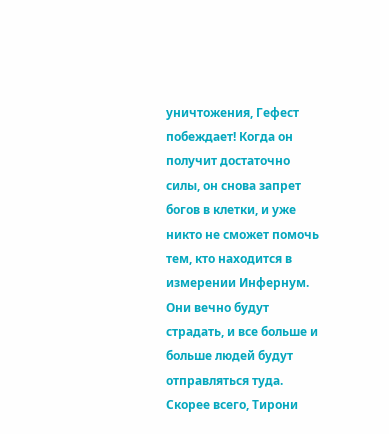уничтожения, Гефест побеждает! Когда он получит достаточно силы, он снова запрет богов в клетки, и уже никто не сможет помочь тем, кто находится в измерении Инфернум. Они вечно будут страдать, и все больше и больше людей будут отправляться туда. Скорее всего, Тирони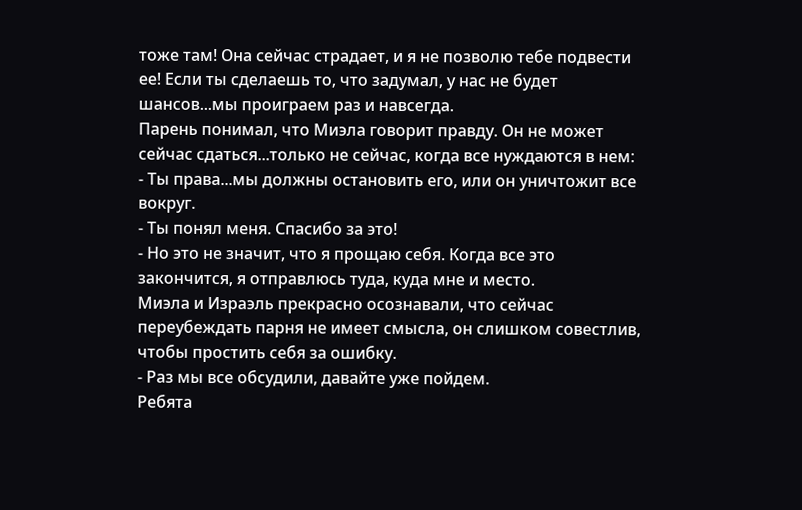тоже там! Она сейчас страдает, и я не позволю тебе подвести ее! Если ты сделаешь то, что задумал, у нас не будет шансов...мы проиграем раз и навсегда.
Парень понимал, что Миэла говорит правду. Он не может сейчас сдаться...только не сейчас, когда все нуждаются в нем:
- Ты права...мы должны остановить его, или он уничтожит все вокруг.
- Ты понял меня. Спасибо за это!
- Но это не значит, что я прощаю себя. Когда все это закончится, я отправлюсь туда, куда мне и место.
Миэла и Израэль прекрасно осознавали, что сейчас переубеждать парня не имеет смысла, он слишком совестлив, чтобы простить себя за ошибку.
- Раз мы все обсудили, давайте уже пойдем.
Ребята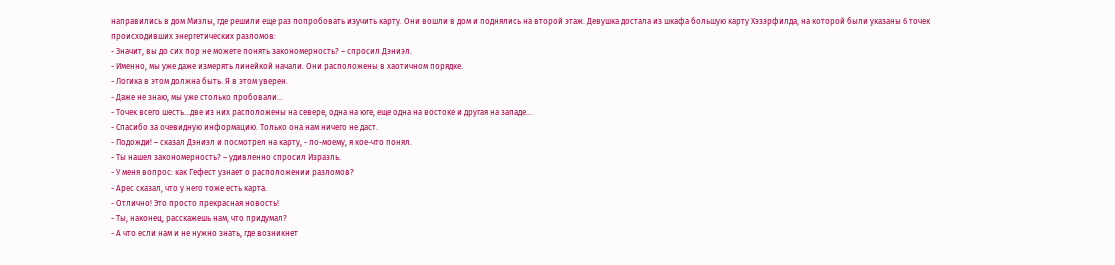направились в дом Миэлы, где решили еще раз попробовать изучить карту. Они вошли в дом и поднялись на второй этаж. Девушка достала из шкафа большую карту Хэзэрфилда, на которой были указаны 6 точек происходивших энергетических разломов:
- Значит, вы до сих пор не можете понять закономерность? – спросил Дэниэл.
- Именно, мы уже даже измерять линейкой начали. Они расположены в хаотичном порядке.
- Логика в этом должна быть. Я в этом уверен.
- Даже не знаю, мы уже столько пробовали...
- Точек всего шесть...две из них расположены на севере, одна на юге, еще одна на востоке и другая на западе...
- Спасибо за очевидную информацию. Только она нам ничего не даст.
- Подожди! – сказал Дэниэл и посмотрел на карту, - по-моему, я кое-что понял.
- Ты нашел закономерность? – удивленно спросил Израэль.
- У меня вопрос: как Гефест узнает о расположении разломов?
- Арес сказал, что у него тоже есть карта.
- Отлично! Это просто прекрасная новость!
- Ты, наконец, расскажешь нам, что придумал?
- А что если нам и не нужно знать, где возникнет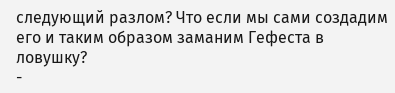следующий разлом? Что если мы сами создадим его и таким образом заманим Гефеста в ловушку?
-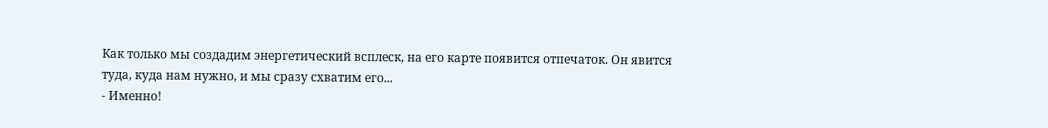Как только мы создадим энергетический всплеск, на его карте появится отпечаток. Он явится туда, куда нам нужно, и мы сразу схватим его...
- Именно!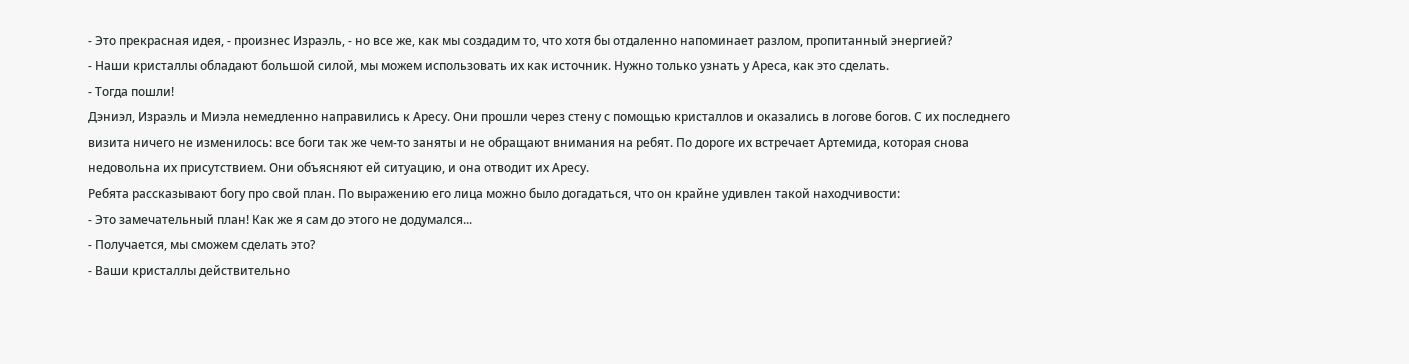- Это прекрасная идея, - произнес Израэль, - но все же, как мы создадим то, что хотя бы отдаленно напоминает разлом, пропитанный энергией?
- Наши кристаллы обладают большой силой, мы можем использовать их как источник. Нужно только узнать у Ареса, как это сделать.
- Тогда пошли!
Дэниэл, Израэль и Миэла немедленно направились к Аресу. Они прошли через стену с помощью кристаллов и оказались в логове богов. С их последнего визита ничего не изменилось: все боги так же чем-то заняты и не обращают внимания на ребят. По дороге их встречает Артемида, которая снова недовольна их присутствием. Они объясняют ей ситуацию, и она отводит их Аресу.
Ребята рассказывают богу про свой план. По выражению его лица можно было догадаться, что он крайне удивлен такой находчивости:
- Это замечательный план! Как же я сам до этого не додумался...
- Получается, мы сможем сделать это?
- Ваши кристаллы действительно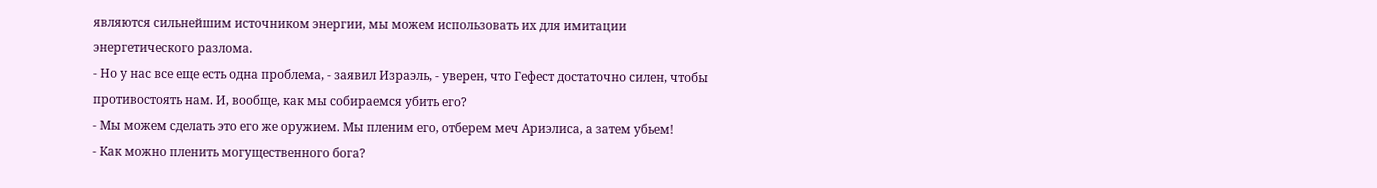являются сильнейшим источником энергии, мы можем использовать их для имитации энергетического разлома.
- Но у нас все еще есть одна проблема, - заявил Израэль, - уверен, что Гефест достаточно силен, чтобы противостоять нам. И, вообще, как мы собираемся убить его?
- Мы можем сделать это его же оружием. Мы пленим его, отберем меч Ариэлиса, а затем убьем!
- Как можно пленить могущественного бога?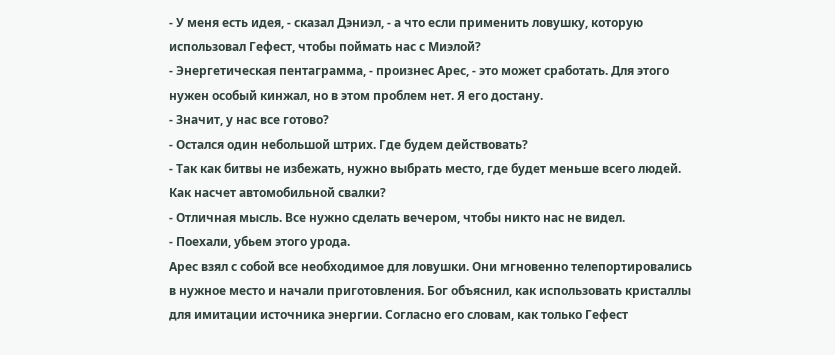- У меня есть идея, - сказал Дэниэл, - а что если применить ловушку, которую использовал Гефест, чтобы поймать нас с Миэлой?
- Энергетическая пентаграмма, - произнес Арес, - это может сработать. Для этого нужен особый кинжал, но в этом проблем нет. Я его достану.
- Значит, у нас все готово?
- Остался один небольшой штрих. Где будем действовать?
- Так как битвы не избежать, нужно выбрать место, где будет меньше всего людей. Как насчет автомобильной свалки?
- Отличная мысль. Все нужно сделать вечером, чтобы никто нас не видел.
- Поехали, убьем этого урода.
Арес взял с собой все необходимое для ловушки. Они мгновенно телепортировались в нужное место и начали приготовления. Бог объяснил, как использовать кристаллы для имитации источника энергии. Согласно его словам, как только Гефест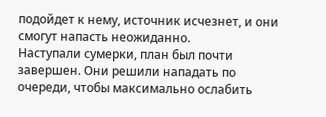подойдет к нему, источник исчезнет, и они смогут напасть неожиданно.
Наступали сумерки, план был почти завершен. Они решили нападать по очереди, чтобы максимально ослабить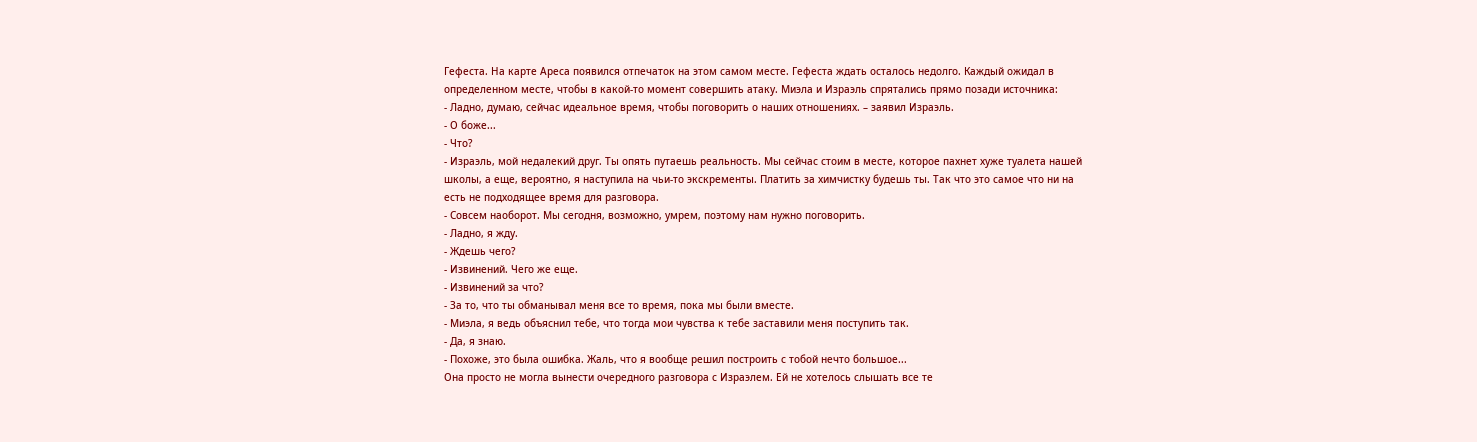Гефеста. На карте Ареса появился отпечаток на этом самом месте. Гефеста ждать осталось недолго. Каждый ожидал в определенном месте, чтобы в какой-то момент совершить атаку. Миэла и Израэль спрятались прямо позади источника:
- Ладно, думаю, сейчас идеальное время, чтобы поговорить о наших отношениях. – заявил Израэль.
- О боже...
- Что?
- Израэль, мой недалекий друг. Ты опять путаешь реальность. Мы сейчас стоим в месте, которое пахнет хуже туалета нашей школы, а еще, вероятно, я наступила на чьи-то экскременты. Платить за химчистку будешь ты. Так что это самое что ни на есть не подходящее время для разговора.
- Совсем наоборот. Мы сегодня, возможно, умрем, поэтому нам нужно поговорить.
- Ладно, я жду.
- Ждешь чего?
- Извинений. Чего же еще.
- Извинений за что?
- За то, что ты обманывал меня все то время, пока мы были вместе.
- Миэла, я ведь объяснил тебе, что тогда мои чувства к тебе заставили меня поступить так.
- Да, я знаю.
- Похоже, это была ошибка. Жаль, что я вообще решил построить с тобой нечто большое...
Она просто не могла вынести очередного разговора с Израэлем. Ей не хотелось слышать все те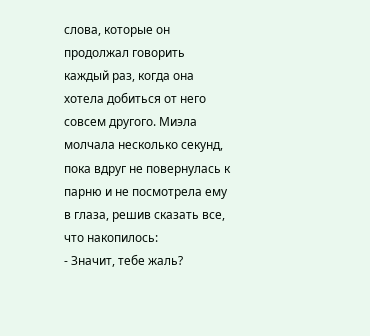слова, которые он продолжал говорить каждый раз, когда она хотела добиться от него совсем другого. Миэла молчала несколько секунд, пока вдруг не повернулась к парню и не посмотрела ему в глаза, решив сказать все, что накопилось:
- Значит, тебе жаль?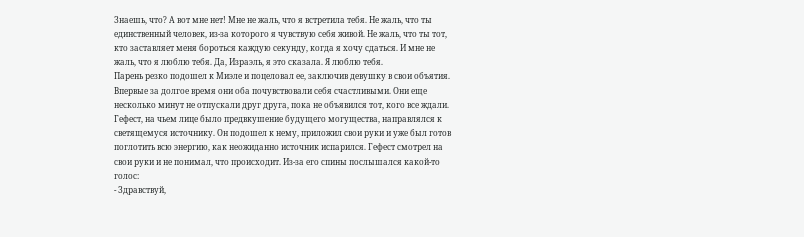Знаешь, что? А вот мне нет! Мне не жаль, что я встретила тебя. Не жаль, что ты единственный человек, из-за которого я чувствую себя живой. Не жаль, что ты тот, кто заставляет меня бороться каждую секунду, когда я хочу сдаться. И мне не жаль, что я люблю тебя. Да, Израэль, я это сказала. Я люблю тебя.
Парень резко подошел к Миэле и поцеловал ее, заключив девушку в свои объятия. Впервые за долгое время они оба почувствовали себя счастливыми. Они еще несколько минут не отпускали друг друга, пока не объявился тот, кого все ждали.
Гефест, на чьем лице было предвкушение будущего могущества, направлялся к светящемуся источнику. Он подошел к нему, приложил свои руки и уже был готов поглотить всю энергию, как неожиданно источник испарился. Гефест смотрел на свои руки и не понимал, что происходит. Из-за его спины послышался какой-то голос:
- Здравствуй,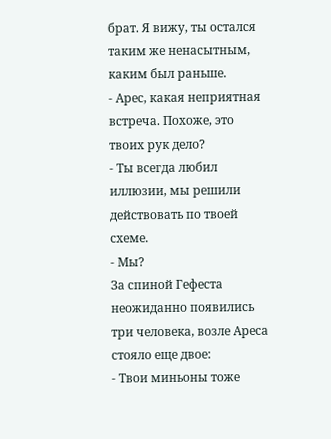брат. Я вижу, ты остался таким же ненасытным, каким был раньше.
- Арес, какая неприятная встреча. Похоже, это твоих рук дело?
- Ты всегда любил иллюзии, мы решили действовать по твоей схеме.
- Мы?
За спиной Гефеста неожиданно появились три человека, возле Ареса стояло еще двое:
- Твои миньоны тоже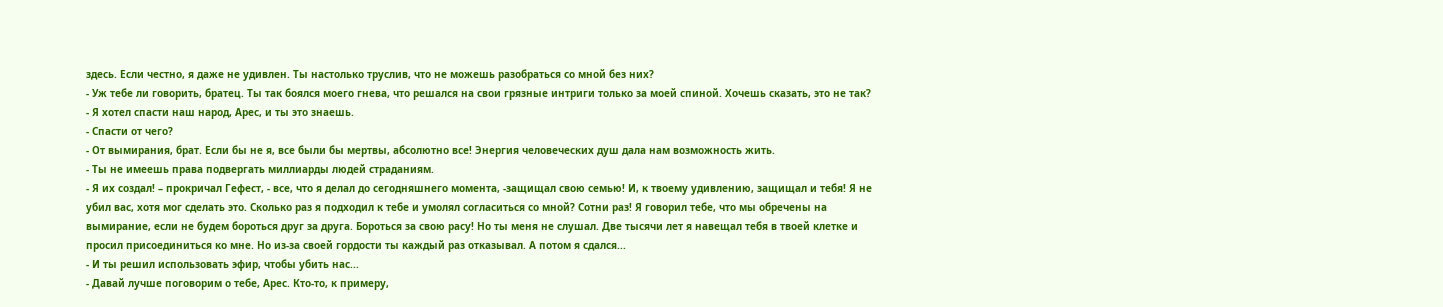здесь. Если честно, я даже не удивлен. Ты настолько труслив, что не можешь разобраться со мной без них?
- Уж тебе ли говорить, братец. Ты так боялся моего гнева, что решался на свои грязные интриги только за моей спиной. Хочешь сказать, это не так?
- Я хотел спасти наш народ, Арес, и ты это знаешь.
- Спасти от чего?
- От вымирания, брат. Если бы не я, все были бы мертвы, абсолютно все! Энергия человеческих душ дала нам возможность жить.
- Ты не имеешь права подвергать миллиарды людей страданиям.
- Я их создал! – прокричал Гефест, - все, что я делал до сегодняшнего момента, -защищал свою семью! И, к твоему удивлению, защищал и тебя! Я не убил вас, хотя мог сделать это. Сколько раз я подходил к тебе и умолял согласиться со мной? Сотни раз! Я говорил тебе, что мы обречены на вымирание, если не будем бороться друг за друга. Бороться за свою расу! Но ты меня не слушал. Две тысячи лет я навещал тебя в твоей клетке и просил присоединиться ко мне. Но из-за своей гордости ты каждый раз отказывал. А потом я сдался...
- И ты решил использовать эфир, чтобы убить нас...
- Давай лучше поговорим о тебе, Арес. Кто-то, к примеру,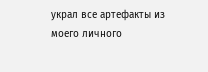украл все артефакты из моего личного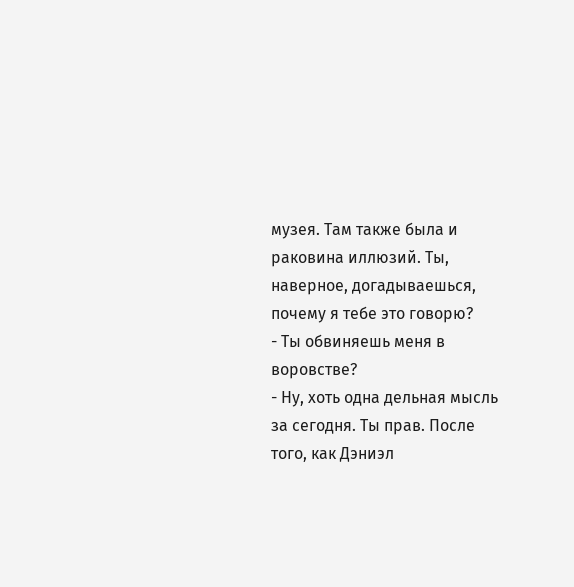музея. Там также была и раковина иллюзий. Ты, наверное, догадываешься, почему я тебе это говорю?
- Ты обвиняешь меня в воровстве?
- Ну, хоть одна дельная мысль за сегодня. Ты прав. После того, как Дэниэл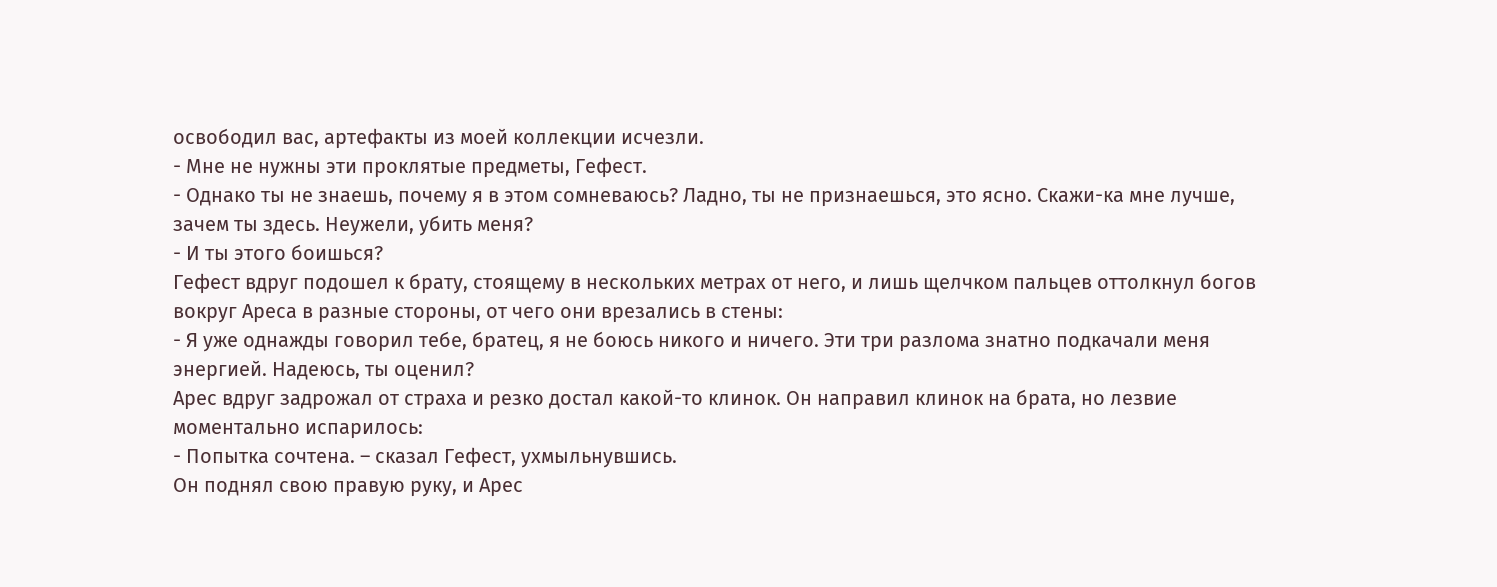освободил вас, артефакты из моей коллекции исчезли.
- Мне не нужны эти проклятые предметы, Гефест.
- Однако ты не знаешь, почему я в этом сомневаюсь? Ладно, ты не признаешься, это ясно. Скажи-ка мне лучше, зачем ты здесь. Неужели, убить меня?
- И ты этого боишься?
Гефест вдруг подошел к брату, стоящему в нескольких метрах от него, и лишь щелчком пальцев оттолкнул богов вокруг Ареса в разные стороны, от чего они врезались в стены:
- Я уже однажды говорил тебе, братец, я не боюсь никого и ничего. Эти три разлома знатно подкачали меня энергией. Надеюсь, ты оценил?
Арес вдруг задрожал от страха и резко достал какой-то клинок. Он направил клинок на брата, но лезвие моментально испарилось:
- Попытка сочтена. – сказал Гефест, ухмыльнувшись.
Он поднял свою правую руку, и Арес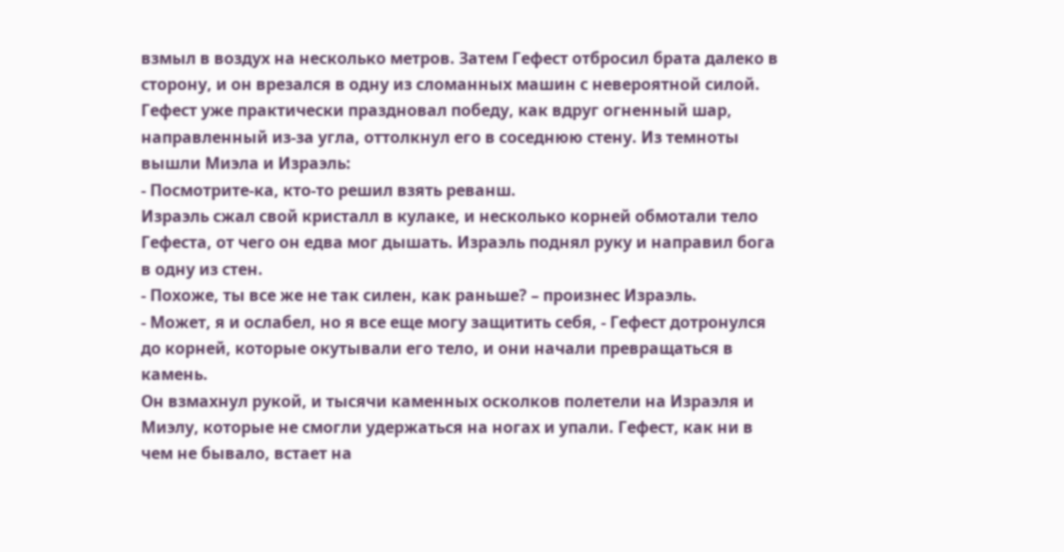взмыл в воздух на несколько метров. Затем Гефест отбросил брата далеко в сторону, и он врезался в одну из сломанных машин с невероятной силой.
Гефест уже практически праздновал победу, как вдруг огненный шар, направленный из-за угла, оттолкнул его в соседнюю стену. Из темноты вышли Миэла и Израэль:
- Посмотрите-ка, кто-то решил взять реванш.
Израэль сжал свой кристалл в кулаке, и несколько корней обмотали тело Гефеста, от чего он едва мог дышать. Израэль поднял руку и направил бога в одну из стен.
- Похоже, ты все же не так силен, как раньше? – произнес Израэль.
- Может, я и ослабел, но я все еще могу защитить себя, - Гефест дотронулся до корней, которые окутывали его тело, и они начали превращаться в камень.
Он взмахнул рукой, и тысячи каменных осколков полетели на Израэля и Миэлу, которые не смогли удержаться на ногах и упали. Гефест, как ни в чем не бывало, встает на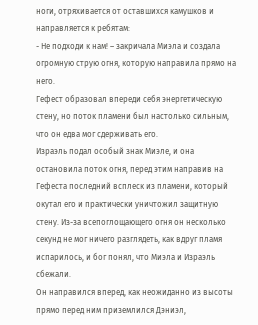ноги, отряхивается от оставшихся камушков и направляется к ребятам:
- Не подходи к нам! – закричала Миэла и создала огромную струю огня, которую направила прямо на него.
Гефест образовал впереди себя энергетическую стену, но поток пламени был настолько сильным, что он едва мог сдерживать его.
Израэль подал особый знак Миэле, и она остановила поток огня, перед этим направив на Гефеста последний всплеск из пламени, который окутал его и практически уничтожил защитную стену. Из-за всепоглощающего огня он несколько секунд не мог ничего разглядеть, как вдруг пламя испарилось, и бог понял, что Миэла и Израэль сбежали.
Он направился вперед, как неожиданно из высоты прямо перед ним приземлился Дэниэл,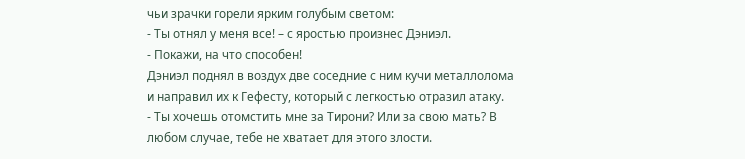чьи зрачки горели ярким голубым светом:
- Ты отнял у меня все! – с яростью произнес Дэниэл.
- Покажи, на что способен!
Дэниэл поднял в воздух две соседние с ним кучи металлолома и направил их к Гефесту, который с легкостью отразил атаку.
- Ты хочешь отомстить мне за Тирони? Или за свою мать? В любом случае, тебе не хватает для этого злости.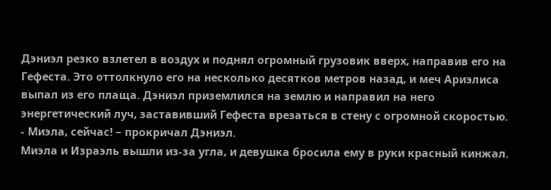Дэниэл резко взлетел в воздух и поднял огромный грузовик вверх, направив его на Гефеста. Это оттолкнуло его на несколько десятков метров назад, и меч Ариэлиса выпал из его плаща. Дэниэл приземлился на землю и направил на него энергетический луч, заставивший Гефеста врезаться в стену с огромной скоростью.
- Миэла, сейчас! – прокричал Дэниэл.
Миэла и Израэль вышли из-за угла, и девушка бросила ему в руки красный кинжал.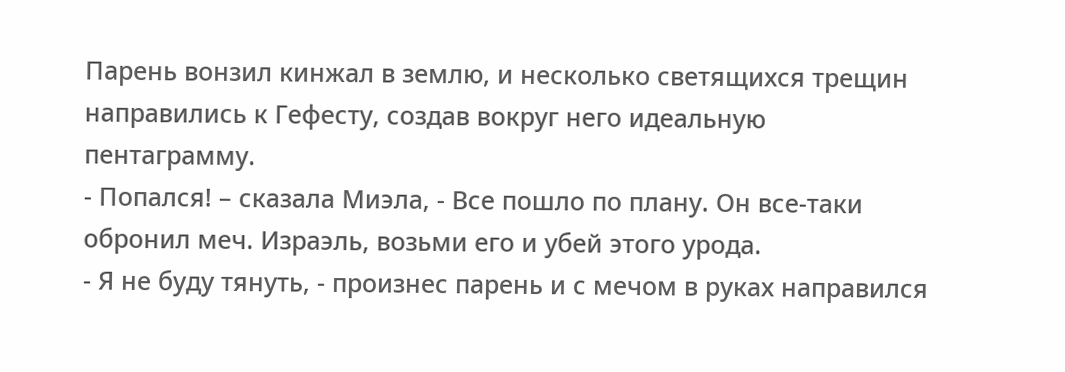Парень вонзил кинжал в землю, и несколько светящихся трещин направились к Гефесту, создав вокруг него идеальную пентаграмму.
- Попался! – сказала Миэла, - Все пошло по плану. Он все-таки обронил меч. Израэль, возьми его и убей этого урода.
- Я не буду тянуть, - произнес парень и с мечом в руках направился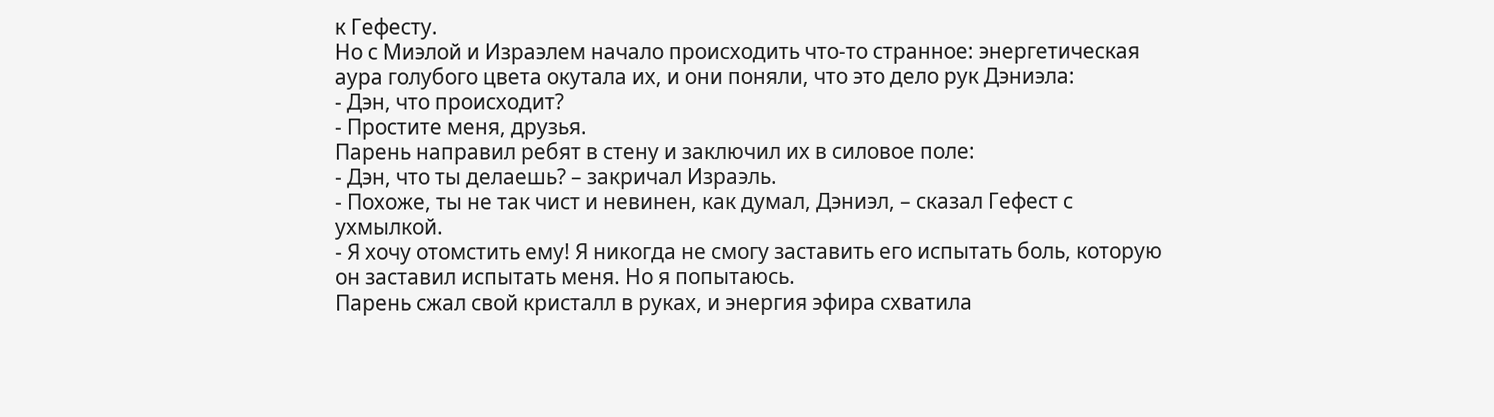к Гефесту.
Но с Миэлой и Израэлем начало происходить что-то странное: энергетическая аура голубого цвета окутала их, и они поняли, что это дело рук Дэниэла:
- Дэн, что происходит?
- Простите меня, друзья.
Парень направил ребят в стену и заключил их в силовое поле:
- Дэн, что ты делаешь? – закричал Израэль.
- Похоже, ты не так чист и невинен, как думал, Дэниэл, – сказал Гефест с ухмылкой.
- Я хочу отомстить ему! Я никогда не смогу заставить его испытать боль, которую он заставил испытать меня. Но я попытаюсь.
Парень сжал свой кристалл в руках, и энергия эфира схватила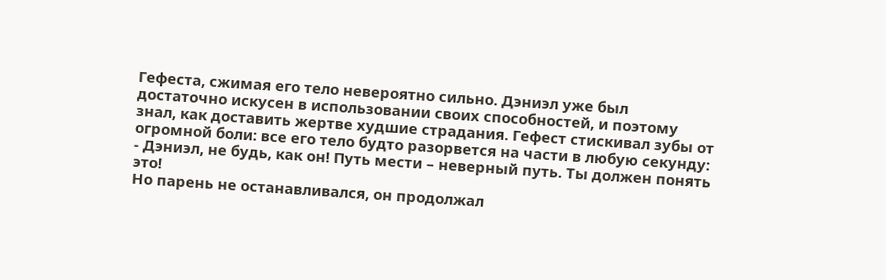Гефеста, сжимая его тело невероятно сильно. Дэниэл уже был достаточно искусен в использовании своих способностей, и поэтому знал, как доставить жертве худшие страдания. Гефест стискивал зубы от огромной боли: все его тело будто разорвется на части в любую секунду:
- Дэниэл, не будь, как он! Путь мести – неверный путь. Ты должен понять это!
Но парень не останавливался, он продолжал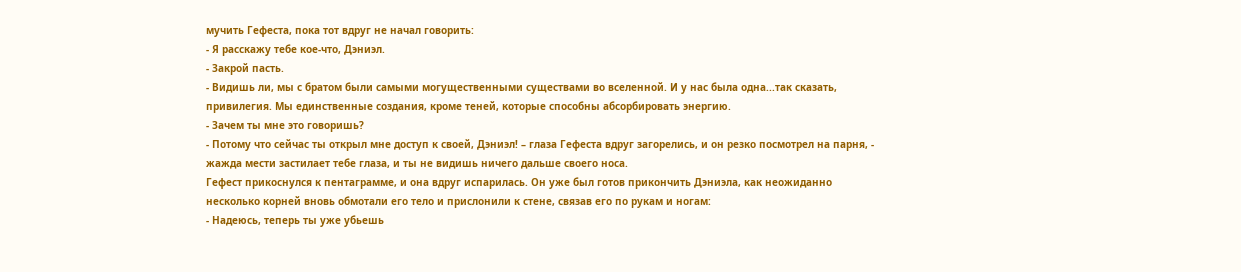мучить Гефеста, пока тот вдруг не начал говорить:
- Я расскажу тебе кое-что, Дэниэл.
- Закрой пасть.
- Видишь ли, мы с братом были самыми могущественными существами во вселенной. И у нас была одна...так сказать, привилегия. Мы единственные создания, кроме теней, которые способны абсорбировать энергию.
- Зачем ты мне это говоришь?
- Потому что сейчас ты открыл мне доступ к своей, Дэниэл! – глаза Гефеста вдруг загорелись, и он резко посмотрел на парня, - жажда мести застилает тебе глаза, и ты не видишь ничего дальше своего носа.
Гефест прикоснулся к пентаграмме, и она вдруг испарилась. Он уже был готов прикончить Дэниэла, как неожиданно несколько корней вновь обмотали его тело и прислонили к стене, связав его по рукам и ногам:
- Надеюсь, теперь ты уже убьешь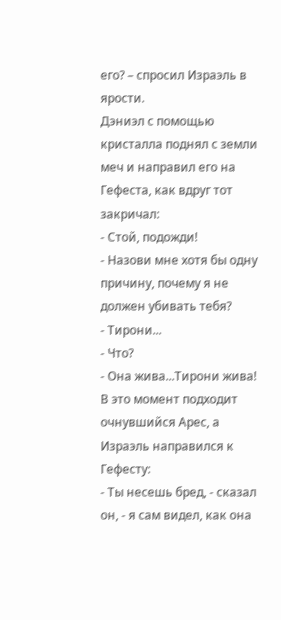его? – спросил Израэль в ярости.
Дэниэл с помощью кристалла поднял с земли меч и направил его на Гефеста, как вдруг тот закричал:
- Стой, подожди!
- Назови мне хотя бы одну причину, почему я не должен убивать тебя?
- Тирони...
- Что?
- Она жива...Тирони жива!
В это момент подходит очнувшийся Арес, а Израэль направился к Гефесту:
- Ты несешь бред, - сказал он, - я сам видел, как она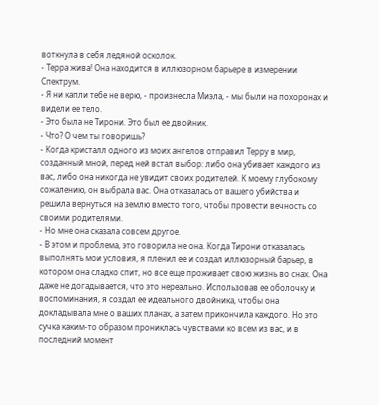воткнула в себя ледяной осколок.
- Терра жива! Она находится в иллюзорном барьере в измерении Спектрум.
- Я ни капли тебе не верю, - произнесла Миэла, - мы были на похоронах и видели ее тело.
- Это была не Тирони. Это был ее двойник.
- Что? О чем ты говоришь?
- Когда кристалл одного из моих ангелов отправил Терру в мир, созданный мной, перед ней встал выбор: либо она убивает каждого из вас, либо она никогда не увидит своих родителей. К моему глубокому сожалению, он выбрала вас. Она отказалась от вашего убийства и решила вернуться на землю вместо того, чтобы провести вечность со своими родителями.
- Но мне она сказала совсем другое.
- В этом и проблема, это говорила не она. Когда Тирони отказалась выполнять мои условия, я пленил ее и создал иллюзорный барьер, в котором она сладко спит, но все еще проживает свою жизнь во снах. Она даже не догадывается, что это нереально. Использовав ее оболочку и воспоминания, я создал ее идеального двойника, чтобы она докладывала мне о ваших планах, а затем прикончила каждого. Но это сучка каким-то образом прониклась чувствами ко всем из вас, и в последний момент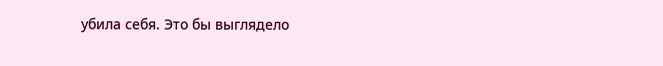убила себя. Это бы выглядело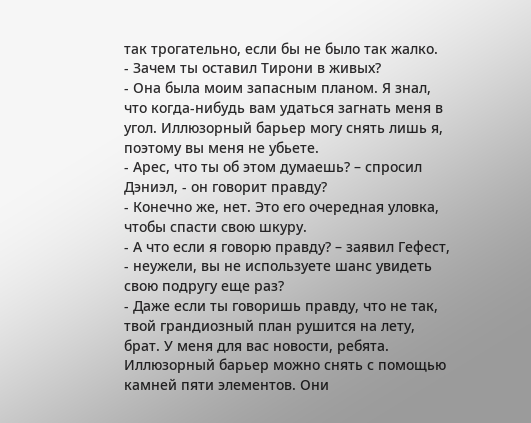так трогательно, если бы не было так жалко.
- Зачем ты оставил Тирони в живых?
- Она была моим запасным планом. Я знал, что когда-нибудь вам удаться загнать меня в угол. Иллюзорный барьер могу снять лишь я, поэтому вы меня не убьете.
- Арес, что ты об этом думаешь? – спросил Дэниэл, - он говорит правду?
- Конечно же, нет. Это его очередная уловка, чтобы спасти свою шкуру.
- А что если я говорю правду? – заявил Гефест, - неужели, вы не используете шанс увидеть свою подругу еще раз?
- Даже если ты говоришь правду, что не так, твой грандиозный план рушится на лету, брат. У меня для вас новости, ребята. Иллюзорный барьер можно снять с помощью камней пяти элементов. Они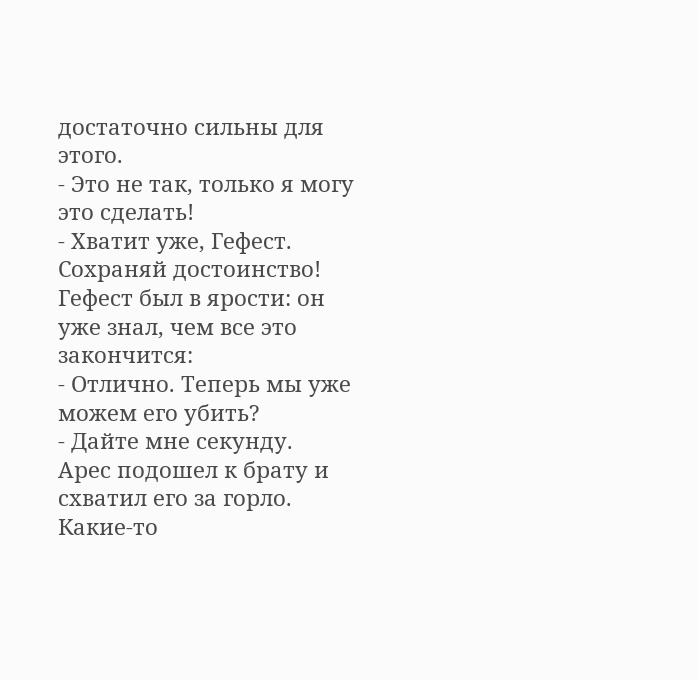достаточно сильны для этого.
- Это не так, только я могу это сделать!
- Хватит уже, Гефест. Сохраняй достоинство!
Гефест был в ярости: он уже знал, чем все это закончится:
- Отлично. Теперь мы уже можем его убить?
- Дайте мне секунду.
Арес подошел к брату и схватил его за горло. Какие-то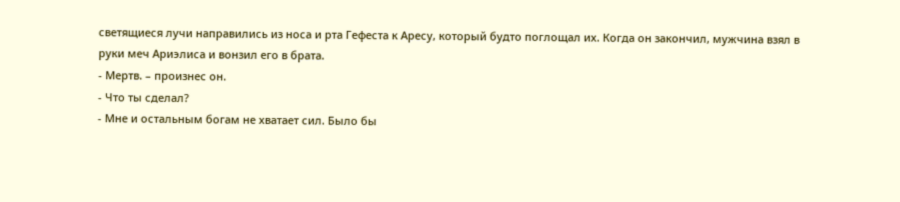светящиеся лучи направились из носа и рта Гефеста к Аресу, который будто поглощал их. Когда он закончил, мужчина взял в руки меч Ариэлиса и вонзил его в брата.
- Мертв. – произнес он.
- Что ты сделал?
- Мне и остальным богам не хватает сил. Было бы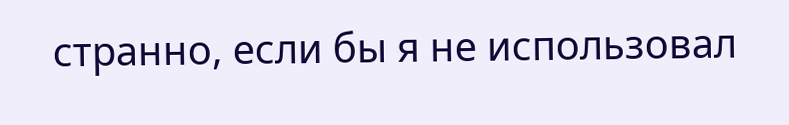странно, если бы я не использовал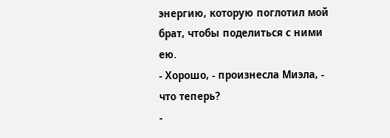энергию, которую поглотил мой брат, чтобы поделиться с ними ею.
- Хорошо, - произнесла Миэла, - что теперь?
-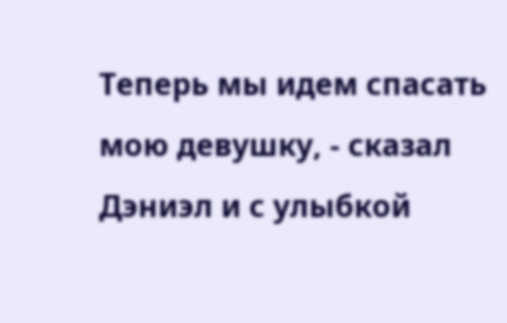Теперь мы идем спасать мою девушку, - сказал Дэниэл и с улыбкой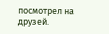посмотрел на друзей.